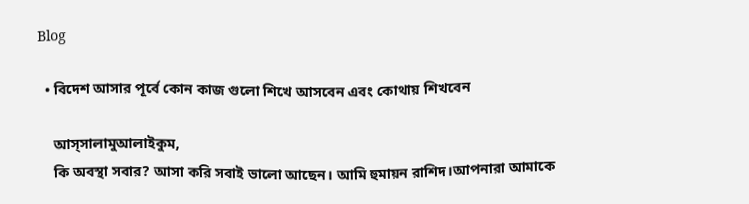Blog

  • বিদেশ আসার পূর্বে কোন কাজ গুলো শিখে আসবেন এবং কোথায় শিখবেন

    আস্সালামুআলাইকুম,
    কি অবস্থা সবার? আসা করি সবাই ভালো আছেন। আমি হুমায়ন রাশিদ।আপনারা আমাকে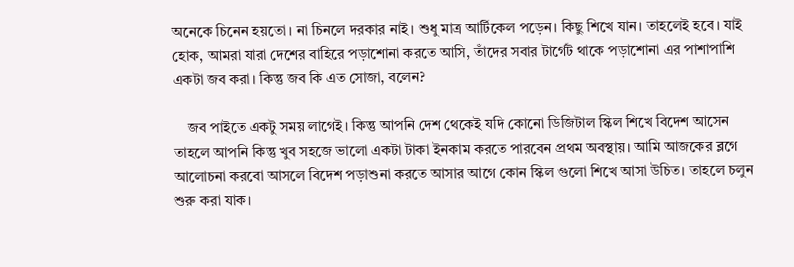অনেকে চিনেন হয়তো। না চিনলে দরকার নাই। শুধু মাত্র আর্টিকেল পড়েন। কিছু শিখে যান। তাহলেই হবে। যাই হোক, আমরা যারা দেশের বাহিরে পড়াশোনা করতে আসি, তাঁদের সবার টার্গেট থাকে পড়াশোনা এর পাশাপাশি একটা জব করা। কিন্তু জব কি এত সোজা, বলেন?

    জব পাইতে একটু সময় লাগেই। কিন্তু আপনি দেশ থেকেই যদি কোনো ডিজিটাল স্কিল শিখে বিদেশ আসেন তাহলে আপনি কিন্তু খুব সহজে ভালো একটা টাকা ইনকাম করতে পারবেন প্রথম অবস্থায়। আমি আজকের ব্লগে আলোচনা করবো আসলে বিদেশ পড়াশুনা করতে আসার আগে কোন স্কিল গুলো শিখে আসা উচিত। তাহলে চলুন শুরু করা যাক।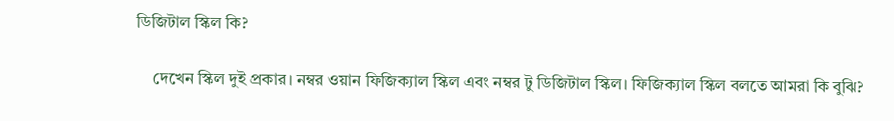ডিজিটাল স্কিল কি?

    দেখেন স্কিল দুই প্রকার। নম্বর ওয়ান ফিজিক্যাল স্কিল এবং নম্বর টু ডিজিটাল স্কিল। ফিজিক্যাল স্কিল বলতে আমরা কি বুঝি?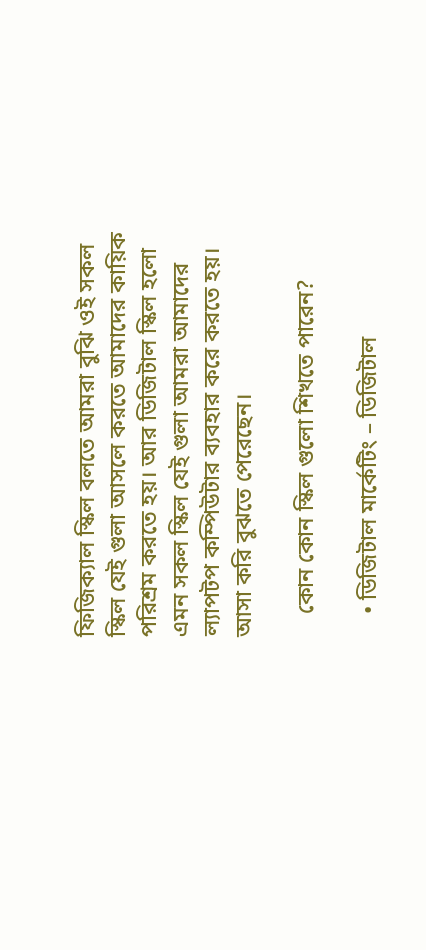ফিজিক্যাল স্কিল বলতে আমরা বুঝি ওই সকল স্কিল যেই গুলা আসলে করতে আমাদের কায়িক পরিশ্রম করতে হয়। আর ডিজিটাল স্কিল হলো এমন সকল স্কিল যেই গুলা আমরা আমাদের ল্যাপটপ কম্পিউটার ব্যবহার করে করতে হয়। আসা করি বুঝতে পেরেছেন।

    কোন কোন স্কিল গুলো শিখতে পারেন?

    • ডিজিটাল মার্কেটিং – ডিজিটাল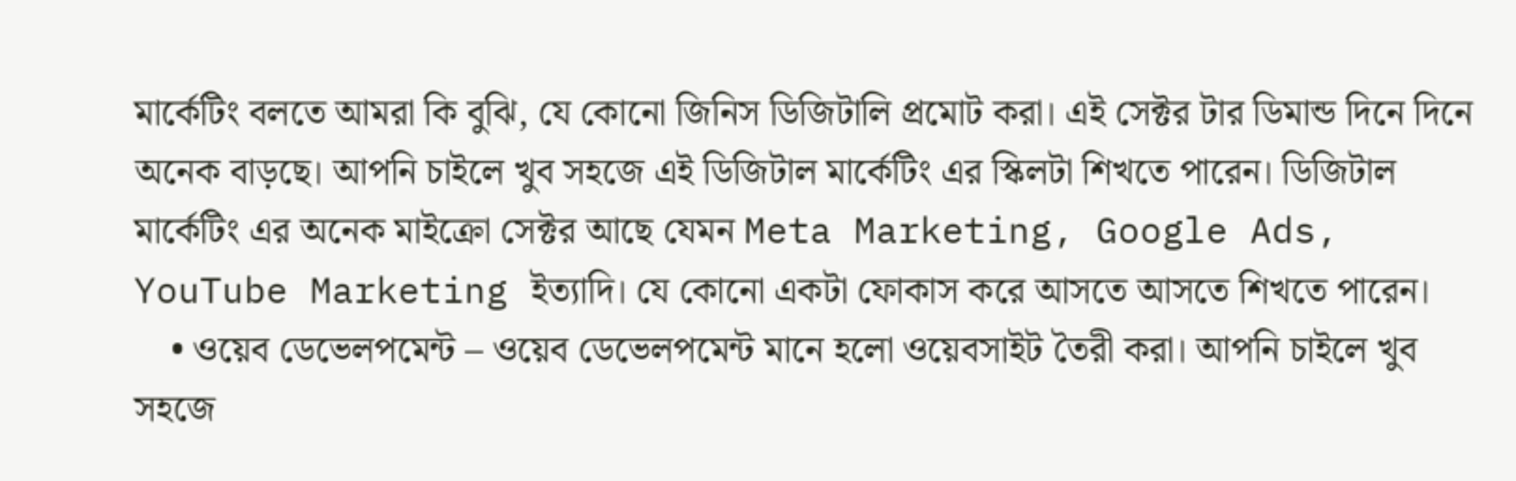মার্কেটিং বলতে আমরা কি বুঝি, যে কোনো জিনিস ডিজিটালি প্রমোট করা। এই সেক্টর টার ডিমান্ড দিনে দিনে অনেক বাড়ছে। আপনি চাইলে খুব সহজে এই ডিজিটাল মার্কেটিং এর স্কিলটা শিখতে পারেন। ডিজিটাল মার্কেটিং এর অনেক মাইক্রো সেক্টর আছে যেমন Meta Marketing, Google Ads, YouTube Marketing ইত্যাদি। যে কোনো একটা ফোকাস করে আসতে আসতে শিখতে পারেন।
    • ওয়েব ডেভেলপমেন্ট – ওয়েব ডেভেলপমেন্ট মানে হলো ওয়েবসাইট তৈরী করা। আপনি চাইলে খুব সহজে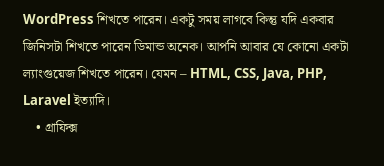WordPress শিখতে পারেন। একটু সময় লাগবে কিন্তু যদি একবার জিনিসটা শিখতে পারেন ডিমান্ড অনেক। আপনি আবার যে কোনো একটা ল্যাংগুয়েজ শিখতে পারেন। যেমন – HTML, CSS, Java, PHP, Laravel ইত্যাদি।
    • গ্রাফিক্স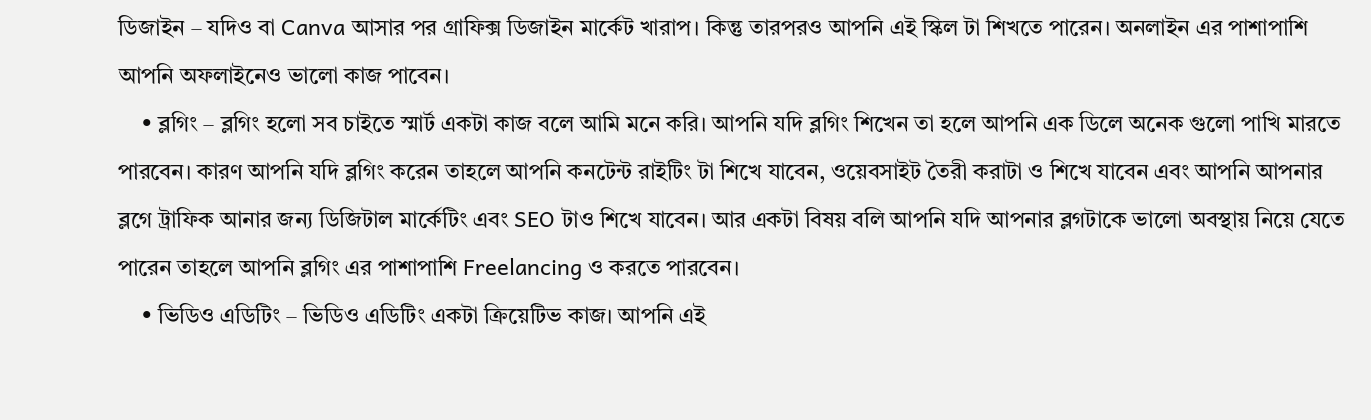ডিজাইন – যদিও বা Canva আসার পর গ্রাফিক্স ডিজাইন মার্কেট খারাপ। কিন্তু তারপরও আপনি এই স্কিল টা শিখতে পারেন। অনলাইন এর পাশাপাশি আপনি অফলাইনেও ভালো কাজ পাবেন।
    • ব্লগিং – ব্লগিং হলো সব চাইতে স্মার্ট একটা কাজ বলে আমি মনে করি। আপনি যদি ব্লগিং শিখেন তা হলে আপনি এক ডিলে অনেক গুলো পাখি মারতে পারবেন। কারণ আপনি যদি ব্লগিং করেন তাহলে আপনি কনটেন্ট রাইটিং টা শিখে যাবেন, ওয়েবসাইট তৈরী করাটা ও শিখে যাবেন এবং আপনি আপনার ব্লগে ট্রাফিক আনার জন্য ডিজিটাল মার্কেটিং এবং SEO টাও শিখে যাবেন। আর একটা বিষয় বলি আপনি যদি আপনার ব্লগটাকে ভালো অবস্থায় নিয়ে যেতে পারেন তাহলে আপনি ব্লগিং এর পাশাপাশি Freelancing ও করতে পারবেন।
    • ভিডিও এডিটিং – ভিডিও এডিটিং একটা ক্রিয়েটিভ কাজ। আপনি এই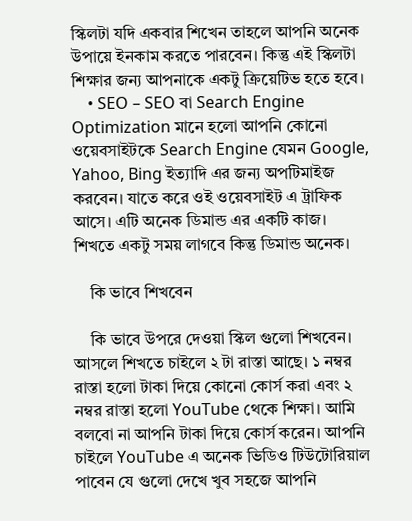স্কিলটা যদি একবার শিখেন তাহলে আপনি অনেক উপায়ে ইনকাম করতে পারবেন। কিন্তু এই স্কিলটা শিক্ষার জন্য আপনাকে একটু ক্রিয়েটিভ হতে হবে।
    • SEO – SEO বা Search Engine Optimization মানে হলো আপনি কোনো ওয়েবসাইটকে Search Engine যেমন Google, Yahoo, Bing ইত্যাদি এর জন্য অপটিমাইজ করবেন। যাতে করে ওই ওয়েবসাইট এ ট্রাফিক আসে। এটি অনেক ডিমান্ড এর একটি কাজ। শিখতে একটু সময় লাগবে কিন্তু ডিমান্ড অনেক।

    কি ভাবে শিখবেন

    কি ভাবে উপরে দেওয়া স্কিল গুলো শিখবেন। আসলে শিখতে চাইলে ২ টা রাস্তা আছে। ১ নম্বর রাস্তা হলো টাকা দিয়ে কোনো কোর্স করা এবং ২ নম্বর রাস্তা হলো YouTube থেকে শিক্ষা। আমি বলবো না আপনি টাকা দিয়ে কোর্স করেন। আপনি চাইলে YouTube এ অনেক ভিডিও টিউটোরিয়াল পাবেন যে গুলো দেখে খুব সহজে আপনি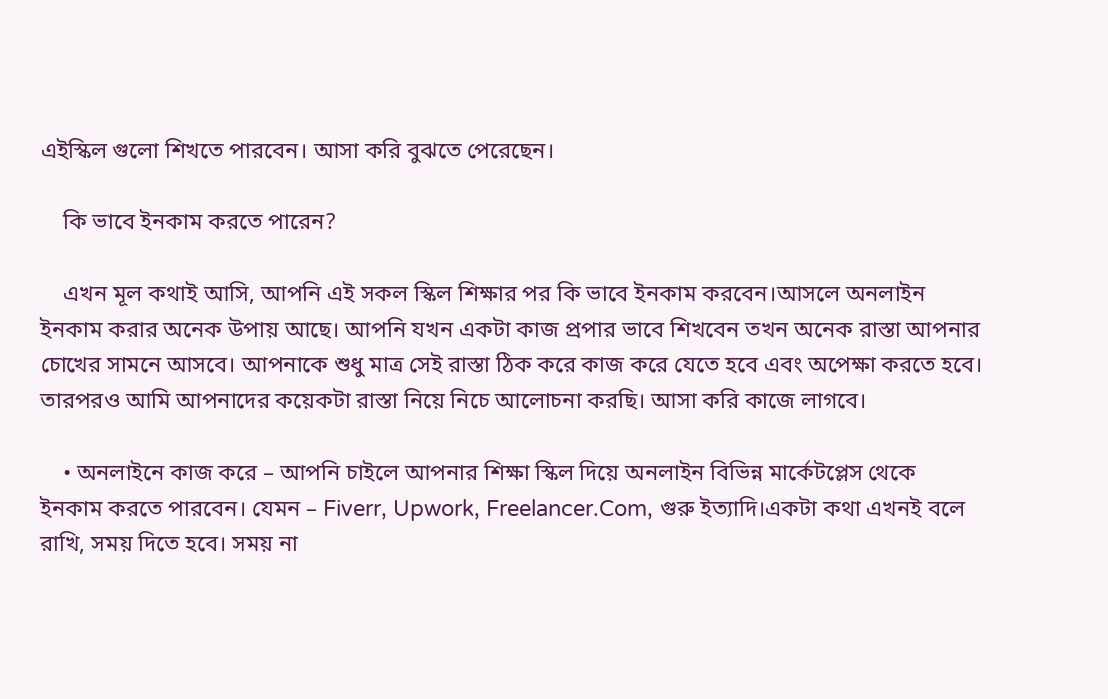এইস্কিল গুলো শিখতে পারবেন। আসা করি বুঝতে পেরেছেন।

    কি ভাবে ইনকাম করতে পারেন?

    এখন মূল কথাই আসি, আপনি এই সকল স্কিল শিক্ষার পর কি ভাবে ইনকাম করবেন।আসলে অনলাইন ইনকাম করার অনেক উপায় আছে। আপনি যখন একটা কাজ প্রপার ভাবে শিখবেন তখন অনেক রাস্তা আপনার চোখের সামনে আসবে। আপনাকে শুধু মাত্র সেই রাস্তা ঠিক করে কাজ করে যেতে হবে এবং অপেক্ষা করতে হবে। তারপরও আমি আপনাদের কয়েকটা রাস্তা নিয়ে নিচে আলোচনা করছি। আসা করি কাজে লাগবে।

    • অনলাইনে কাজ করে – আপনি চাইলে আপনার শিক্ষা স্কিল দিয়ে অনলাইন বিভিন্ন মার্কেটপ্লেস থেকে ইনকাম করতে পারবেন। যেমন – Fiverr, Upwork, Freelancer.Com, গুরু ইত্যাদি।একটা কথা এখনই বলে রাখি, সময় দিতে হবে। সময় না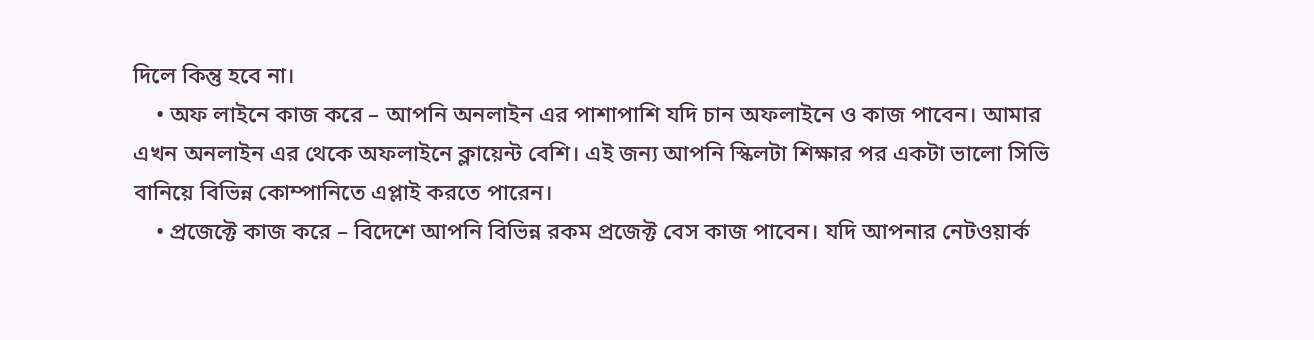দিলে কিন্তু হবে না।
    • অফ লাইনে কাজ করে – আপনি অনলাইন এর পাশাপাশি যদি চান অফলাইনে ও কাজ পাবেন। আমার এখন অনলাইন এর থেকে অফলাইনে ক্লায়েন্ট বেশি। এই জন্য আপনি স্কিলটা শিক্ষার পর একটা ভালো সিভি বানিয়ে বিভিন্ন কোম্পানিতে এপ্লাই করতে পারেন।
    • প্রজেক্টে কাজ করে – বিদেশে আপনি বিভিন্ন রকম প্রজেক্ট বেস কাজ পাবেন। যদি আপনার নেটওয়ার্ক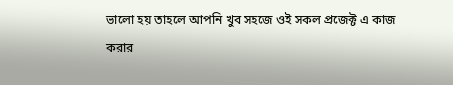ভালো হয় তাহলে আপনি খুব সহজে ওই সকল প্রজেক্ট এ কাজ করার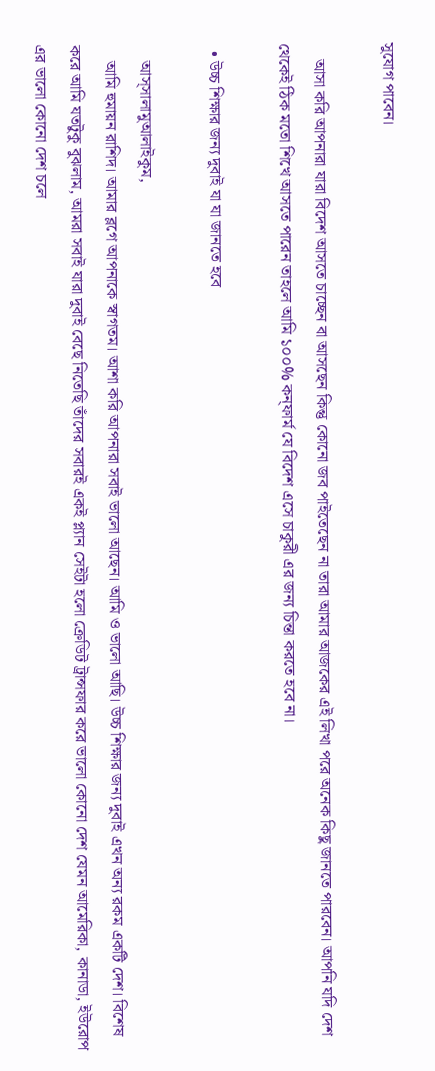সুযোগ পাবেন।

    আসা করি আপনারা যারা বিদেশ আসতে চাচ্ছেন বা আসছেন কিন্তু কোনো জব পাইতেছেন না তারা আমার আজকের এই লিখা পরে অনেক কিছু জানতে পারবেন। আপনি যদি দেশ থেকেই ঠিক মতো শিখে আসতে পারেন তাহলে আমি ১০০% কন্ফার্ম যে বিদেশ এসে চাকুরী এর জন্য চিন্তা করতে হবে না।

  • উচ্চ শিক্ষার জন্য দুবাই যা যা জানতে হবে

    আস্সালামুআলাইকুম,
    আমি হুমায়ন রাশিদ। আমার ব্লগে আপনাকে স্বাগতম। আশা করি আপনারা সবাই ভালো আছেন। আমি ও ভালো আছি। উচ্চ শিক্ষার জন্য দুবাই এখন অন্য রকম একটি দেশ। বিশেষ করে আমি যতটুকু বুঝলাম, আমরা সবাই যারা দুবাই বেছে নিতেছি তাঁদের সবারই একই প্ল্যান সেইটা হলো ক্রেডিট ট্রান্সফার করে ভালো কোনো দেশ যেমন আমেরিকা, কানাডা, ইউরোপ এর ভালো কোনো দেশ চলে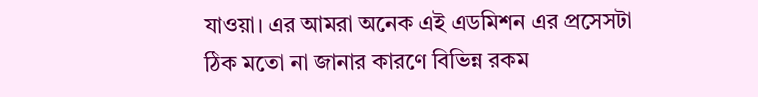যাওয়া। এর আমরা অনেক এই এডমিশন এর প্রসেসটা ঠিক মতো না জানার কারণে বিভিন্ন রকম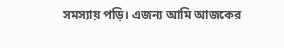সমস্যায় পড়ি। এজন্য আমি আজকের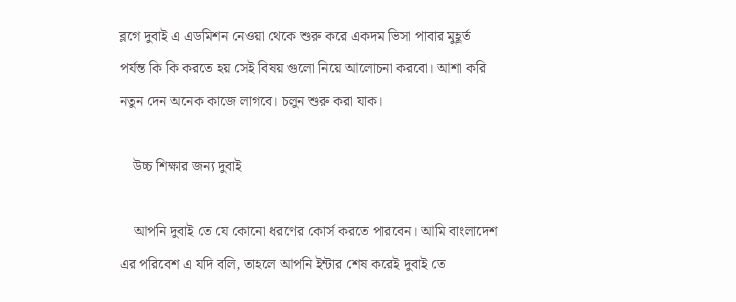ব্লগে দুবাই এ এডমিশন নেওয়া থেকে শুরু করে একদম ভিসা পাবার মুহূর্ত পর্যন্ত কি কি করতে হয় সেই বিষয় গুলো নিয়ে আলোচনা করবো। আশা করি নতুন দেন অনেক কাজে লাগবে। চলুন শুরু করা যাক।

    উচ্চ শিক্ষার জন্য দুবাই

    আপনি দুবাই তে যে কোনো ধরণের কোর্স করতে পারবেন। আমি বাংলাদেশ এর পরিবেশ এ যদি বলি, তাহলে আপনি ইন্টার শেষ করেই দুবাই তে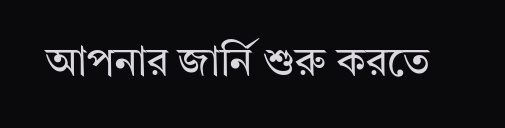আপনার জার্নি শুরু করতে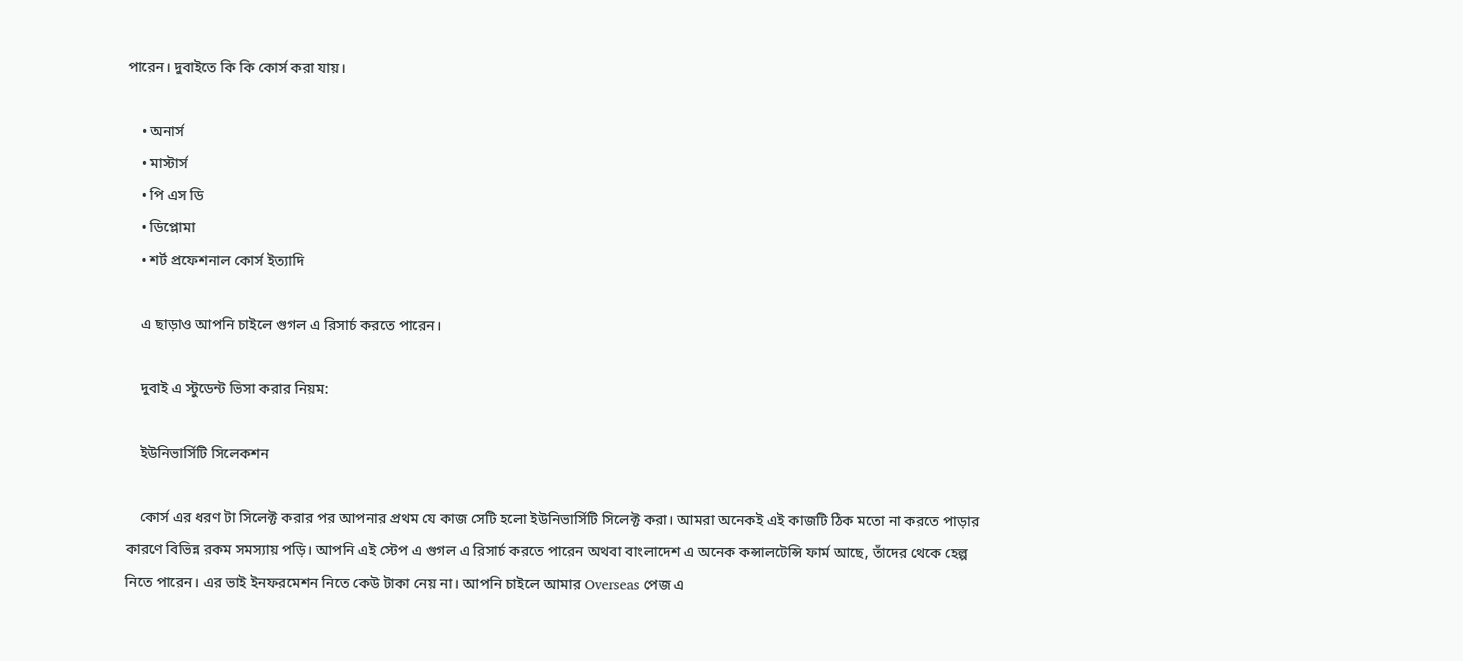পারেন। দুবাইতে কি কি কোর্স করা যায়।

    • অনার্স
    • মাস্টার্স
    • পি এস ডি
    • ডিপ্লোমা
    • শর্ট প্রফেশনাল কোর্স ইত্যাদি

    এ ছাড়াও আপনি চাইলে গুগল এ রিসার্চ করতে পারেন।

    দুবাই এ স্টুডেন্ট ভিসা করার নিয়ম:

    ইউনিভার্সিটি সিলেকশন

    কোর্স এর ধরণ টা সিলেক্ট করার পর আপনার প্রথম যে কাজ সেটি হলো ইউনিভার্সিটি সিলেক্ট করা। আমরা অনেকই এই কাজটি ঠিক মতো না করতে পাড়ার কারণে বিভিন্ন রকম সমস্যায় পড়ি। আপনি এই স্টেপ এ গুগল এ রিসার্চ করতে পারেন অথবা বাংলাদেশ এ অনেক কন্সালটেন্সি ফার্ম আছে, তাঁদের থেকে হেল্প নিতে পারেন। এর ভাই ইনফরমেশন নিতে কেউ টাকা নেয় না। আপনি চাইলে আমার Overseas পেজ এ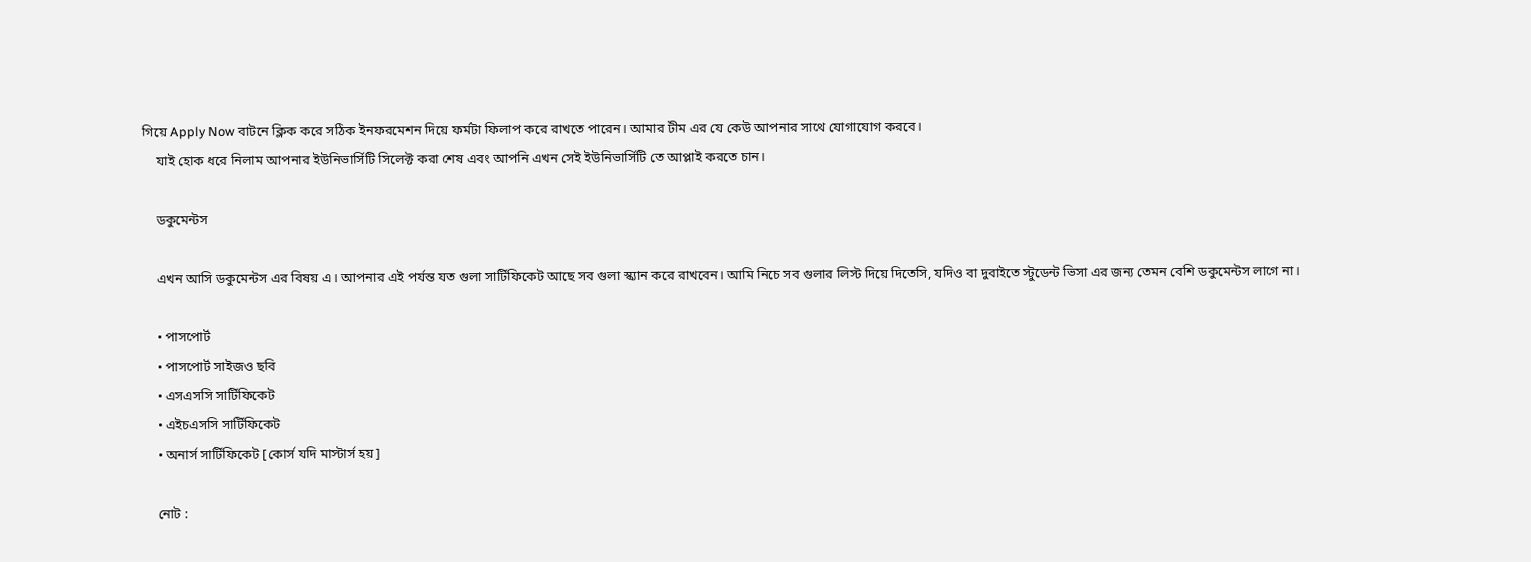গিয়ে Apply Now বাটনে ক্লিক করে সঠিক ইনফরমেশন দিয়ে ফর্মটা ফিলাপ করে রাখতে পারেন। আমার টীম এর যে কেউ আপনার সাথে যোগাযোগ করবে।
    যাই হোক ধরে নিলাম আপনার ইউনিভার্সিটি সিলেক্ট করা শেষ এবং আপনি এখন সেই ইউনিভার্সিটি তে আপ্লাই করতে চান।

    ডকুমেন্টস

    এখন আসি ডকুমেন্টস এর বিষয় এ। আপনার এই পর্যন্ত যত গুলা সার্টিফিকেট আছে সব গুলা স্ক্যান করে রাখবেন। আমি নিচে সব গুলার লিস্ট দিয়ে দিতেসি, যদিও বা দুবাইতে স্টুডেন্ট ভিসা এর জন্য তেমন বেশি ডকুমেন্টস লাগে না।

    • পাসপোর্ট
    • পাসপোর্ট সাইজও ছবি
    • এসএসসি সার্টিফিকেট
    • এইচএসসি সার্টিফিকেট
    • অনার্স সার্টিফিকেট [কোর্স যদি মাস্টার্স হয়]

    নোট :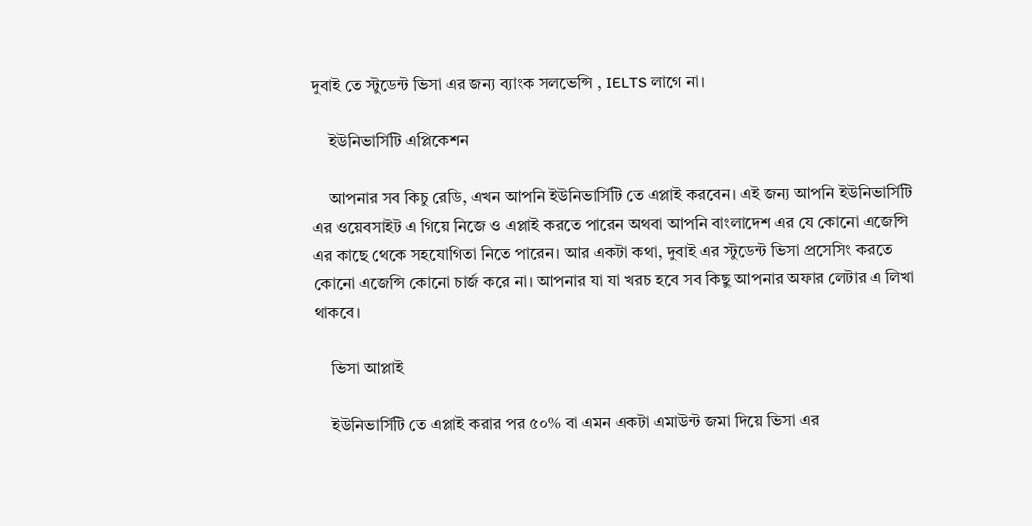দুবাই তে স্টুডেন্ট ভিসা এর জন্য ব্যাংক সলভেন্সি , IELTS লাগে না।

    ইউনিভার্সিটি এপ্লিকেশন

    আপনার সব কিচু রেডি, এখন আপনি ইউনিভার্সিটি তে এপ্লাই করবেন। এই জন্য আপনি ইউনিভার্সিটি এর ওয়েবসাইট এ গিয়ে নিজে ও এপ্লাই করতে পারেন অথবা আপনি বাংলাদেশ এর যে কোনো এজেন্সি এর কাছে থেকে সহযোগিতা নিতে পারেন। আর একটা কথা, দুবাই এর স্টুডেন্ট ভিসা প্রসেসিং করতে কোনো এজেন্সি কোনো চার্জ করে না। আপনার যা যা খরচ হবে সব কিছু আপনার অফার লেটার এ লিখা থাকবে।

    ভিসা আপ্লাই

    ইউনিভার্সিটি তে এপ্লাই করার পর ৫০% বা এমন একটা এমাউন্ট জমা দিয়ে ভিসা এর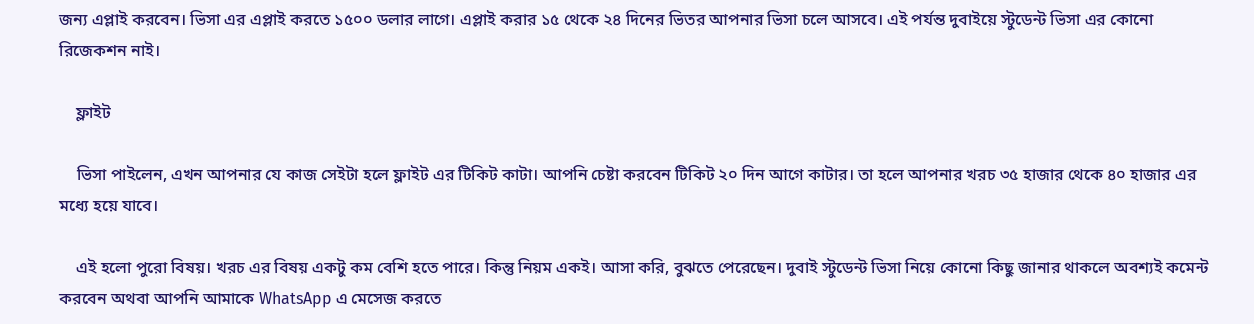জন্য এপ্লাই করবেন। ভিসা এর এপ্লাই করতে ১৫০০ ডলার লাগে। এপ্লাই করার ১৫ থেকে ২৪ দিনের ভিতর আপনার ভিসা চলে আসবে। এই পর্যন্ত দুবাইয়ে স্টুডেন্ট ভিসা এর কোনো রিজেকশন নাই।

    ফ্লাইট

    ভিসা পাইলেন, এখন আপনার যে কাজ সেইটা হলে ফ্লাইট এর টিকিট কাটা। আপনি চেষ্টা করবেন টিকিট ২০ দিন আগে কাটার। তা হলে আপনার খরচ ৩৫ হাজার থেকে ৪০ হাজার এর মধ্যে হয়ে যাবে।

    এই হলো পুরো বিষয়। খরচ এর বিষয় একটু কম বেশি হতে পারে। কিন্তু নিয়ম একই। আসা করি, বুঝতে পেরেছেন। দুবাই স্টুডেন্ট ভিসা নিয়ে কোনো কিছু জানার থাকলে অবশ্যই কমেন্ট করবেন অথবা আপনি আমাকে WhatsApp এ মেসেজ করতে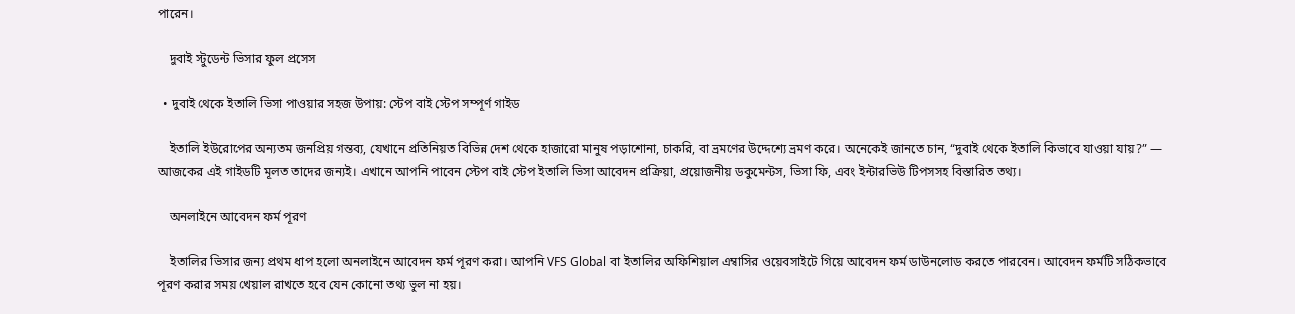পারেন।

    দুবাই স্টুডেন্ট ভিসার ফুল প্রসেস

  • দুবাই থেকে ইতালি ভিসা পাওয়ার সহজ উপায়: স্টেপ বাই স্টেপ সম্পূর্ণ গাইড

    ইতালি ইউরোপের অন্যতম জনপ্রিয় গন্তব্য, যেখানে প্রতিনিয়ত বিভিন্ন দেশ থেকে হাজারো মানুষ পড়াশোনা, চাকরি, বা ভ্রমণের উদ্দেশ্যে ভ্রমণ করে। অনেকেই জানতে চান, “দুবাই থেকে ইতালি কিভাবে যাওয়া যায়?” — আজকের এই গাইডটি মূলত তাদের জন্যই। এখানে আপনি পাবেন স্টেপ বাই স্টেপ ইতালি ভিসা আবেদন প্রক্রিয়া, প্রয়োজনীয় ডকুমেন্টস, ভিসা ফি, এবং ইন্টারভিউ টিপসসহ বিস্তারিত তথ্য।

    অনলাইনে আবেদন ফর্ম পূরণ

    ইতালির ভিসার জন্য প্রথম ধাপ হলো অনলাইনে আবেদন ফর্ম পূরণ করা। আপনি VFS Global বা ইতালির অফিশিয়াল এম্বাসির ওয়েবসাইটে গিয়ে আবেদন ফর্ম ডাউনলোড করতে পারবেন। আবেদন ফর্মটি সঠিকভাবে পূরণ করার সময় খেয়াল রাখতে হবে যেন কোনো তথ্য ভুল না হয়।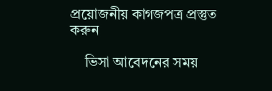প্রয়োজনীয় কাগজপত্র প্রস্তুত করুন

    ভিসা আবেদনের সময়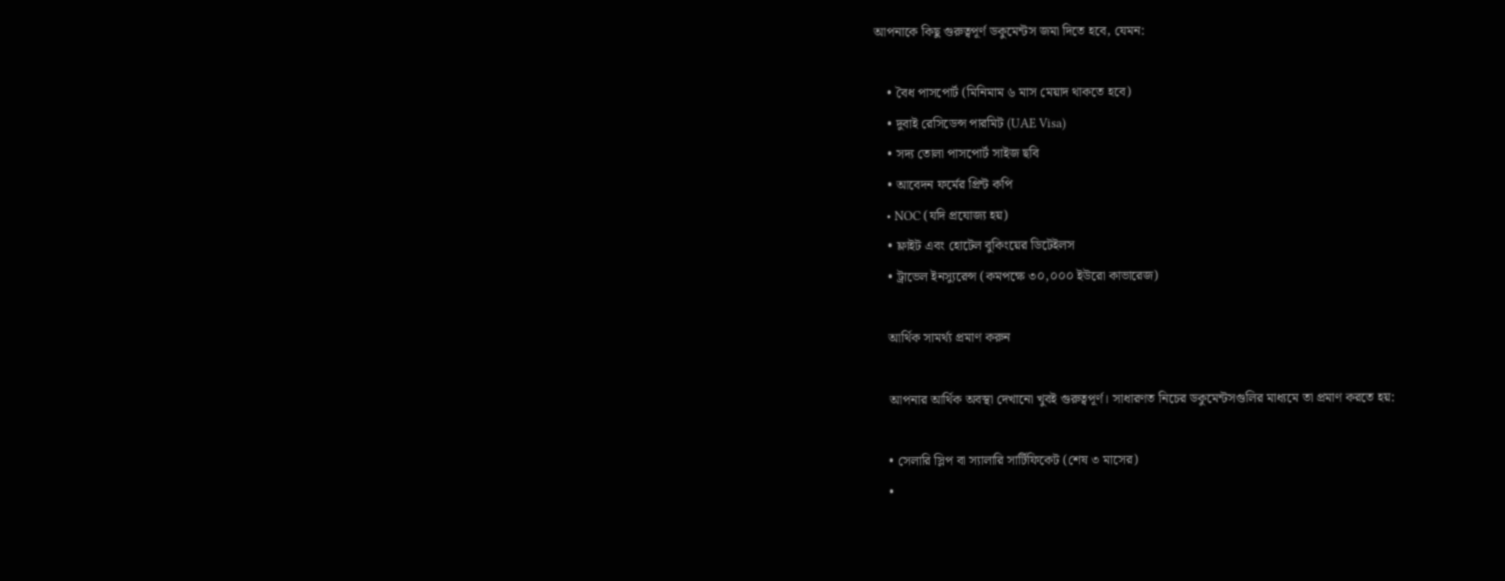আপনাকে কিছু গুরুত্বপূর্ণ ডকুমেন্টস জমা দিতে হবে, যেমন:

    • বৈধ পাসপোর্ট (মিনিমাম ৬ মাস মেয়াদ থাকতে হবে)
    • দুবাই রেসিডেন্স পারমিট (UAE Visa)
    • সদ্য তোলা পাসপোর্ট সাইজ ছবি
    • আবেদন ফর্মের প্রিন্ট কপি
    • NOC (যদি প্রযোজ্য হয়)
    • ফ্লাইট এবং হোটেল বুকিংয়ের ডিটেইলস
    • ট্রাভেল ইনস্যুরেন্স (কমপক্ষে ৩০,০০০ ইউরো কাভারেজ)

    আর্থিক সামর্থ্য প্রমাণ করুন

    আপনার আর্থিক অবস্থা দেখানো খুবই গুরুত্বপূর্ণ। সাধারণত নিচের ডকুমেন্টসগুলির মাধ্যমে তা প্রমাণ করতে হয়:

    • সেলারি স্লিপ বা স্যালারি সার্টিফিকেট (শেষ ৩ মাসের)
    •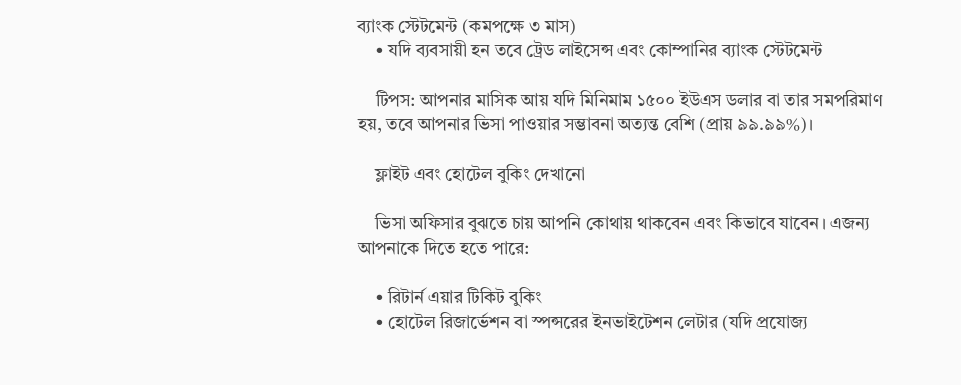ব্যাংক স্টেটমেন্ট (কমপক্ষে ৩ মাস)
    • যদি ব্যবসায়ী হন তবে ট্রেড লাইসেন্স এবং কোম্পানির ব্যাংক স্টেটমেন্ট

    টিপস: আপনার মাসিক আয় যদি মিনিমাম ১৫০০ ইউএস ডলার বা তার সমপরিমাণ হয়, তবে আপনার ভিসা পাওয়ার সম্ভাবনা অত্যন্ত বেশি (প্রায় ৯৯.৯৯%)।

    ফ্লাইট এবং হোটেল বুকিং দেখানো

    ভিসা অফিসার বুঝতে চায় আপনি কোথায় থাকবেন এবং কিভাবে যাবেন। এজন্য আপনাকে দিতে হতে পারে:

    • রিটার্ন এয়ার টিকিট বুকিং
    • হোটেল রিজার্ভেশন বা স্পন্সরের ইনভাইটেশন লেটার (যদি প্রযোজ্য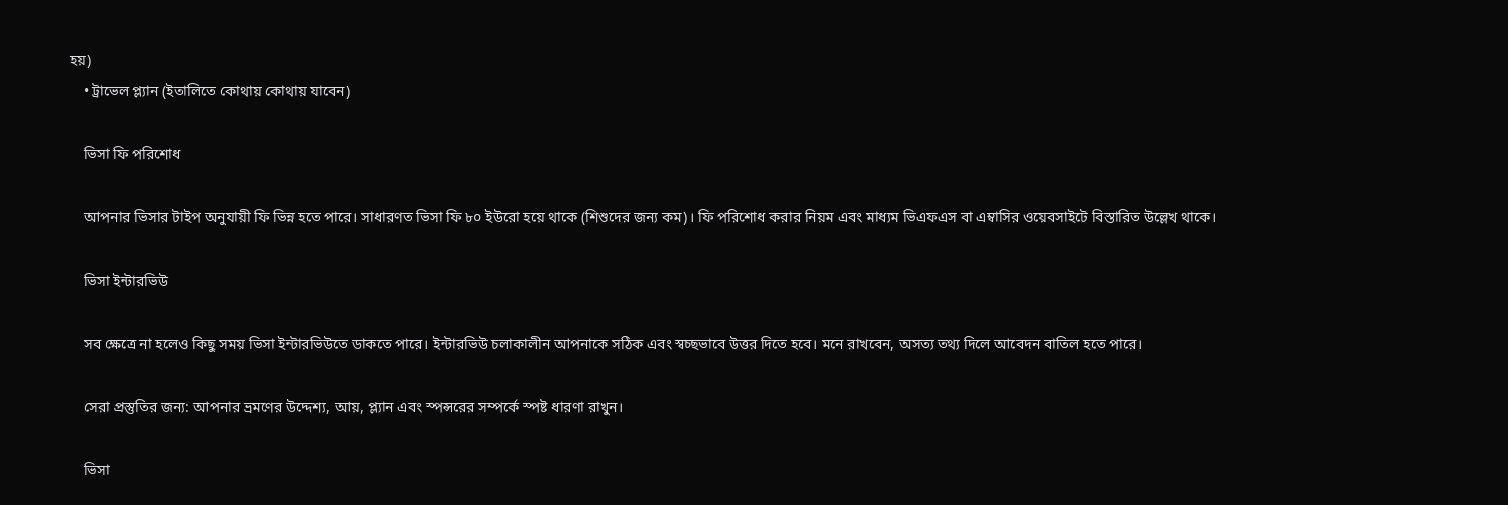হয়)
    • ট্রাভেল প্ল্যান (ইতালিতে কোথায় কোথায় যাবেন)

    ভিসা ফি পরিশোধ

    আপনার ভিসার টাইপ অনুযায়ী ফি ভিন্ন হতে পারে। সাধারণত ভিসা ফি ৮০ ইউরো হয়ে থাকে (শিশুদের জন্য কম)। ফি পরিশোধ করার নিয়ম এবং মাধ্যম ভিএফএস বা এম্বাসির ওয়েবসাইটে বিস্তারিত উল্লেখ থাকে।

    ভিসা ইন্টারভিউ

    সব ক্ষেত্রে না হলেও কিছু সময় ভিসা ইন্টারভিউতে ডাকতে পারে। ইন্টারভিউ চলাকালীন আপনাকে সঠিক এবং স্বচ্ছভাবে উত্তর দিতে হবে। মনে রাখবেন, অসত্য তথ্য দিলে আবেদন বাতিল হতে পারে।

    সেরা প্রস্তুতির জন্য: আপনার ভ্রমণের উদ্দেশ্য, আয়, প্ল্যান এবং স্পন্সরের সম্পর্কে স্পষ্ট ধারণা রাখুন।

    ভিসা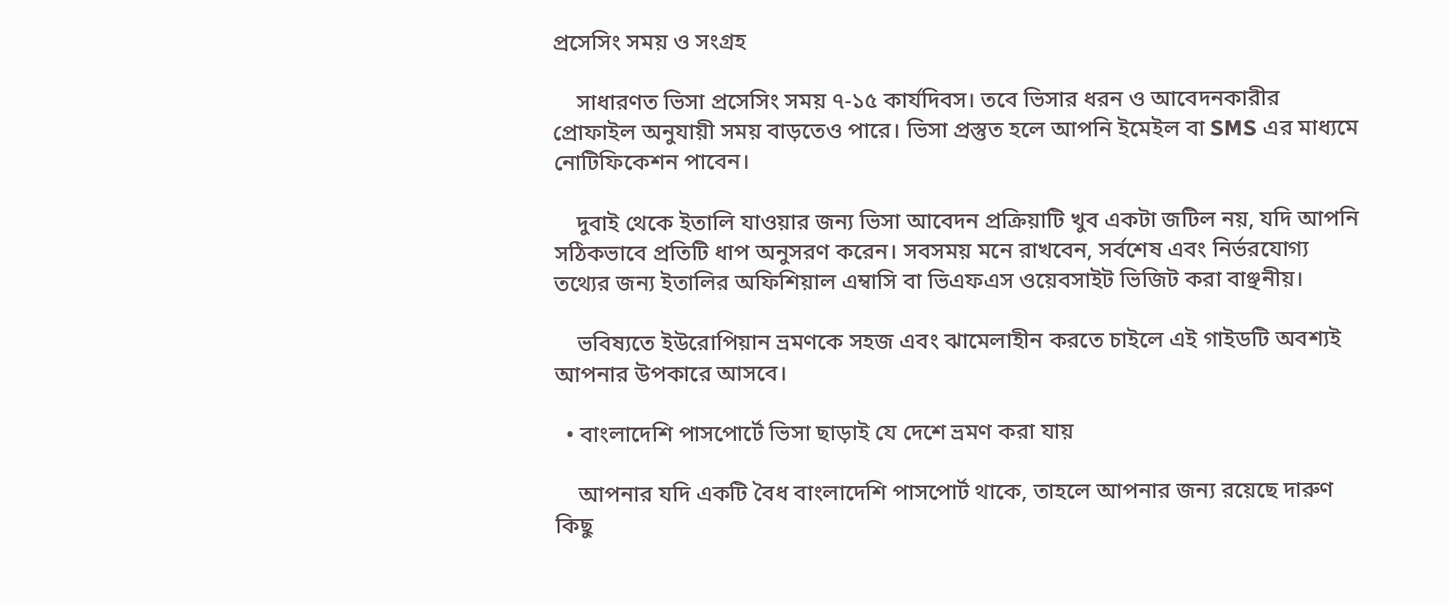প্রসেসিং সময় ও সংগ্রহ

    সাধারণত ভিসা প্রসেসিং সময় ৭-১৫ কার্যদিবস। তবে ভিসার ধরন ও আবেদনকারীর প্রোফাইল অনুযায়ী সময় বাড়তেও পারে। ভিসা প্রস্তুত হলে আপনি ইমেইল বা SMS এর মাধ্যমে নোটিফিকেশন পাবেন।

    দুবাই থেকে ইতালি যাওয়ার জন্য ভিসা আবেদন প্রক্রিয়াটি খুব একটা জটিল নয়, যদি আপনি সঠিকভাবে প্রতিটি ধাপ অনুসরণ করেন। সবসময় মনে রাখবেন, সর্বশেষ এবং নির্ভরযোগ্য তথ্যের জন্য ইতালির অফিশিয়াল এম্বাসি বা ভিএফএস ওয়েবসাইট ভিজিট করা বাঞ্ছনীয়।

    ভবিষ্যতে ইউরোপিয়ান ভ্রমণকে সহজ এবং ঝামেলাহীন করতে চাইলে এই গাইডটি অবশ্যই আপনার উপকারে আসবে।

  • বাংলাদেশি পাসপোর্টে ভিসা ছাড়াই যে দেশে ভ্রমণ করা যায়

    আপনার যদি একটি বৈধ বাংলাদেশি পাসপোর্ট থাকে, তাহলে আপনার জন্য রয়েছে দারুণ কিছু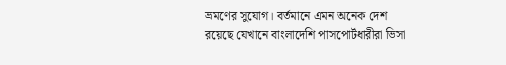ভ্রমণের সুযোগ। বর্তমানে এমন অনেক দেশ রয়েছে যেখানে বাংলাদেশি পাসপোর্টধারীরা ভিসা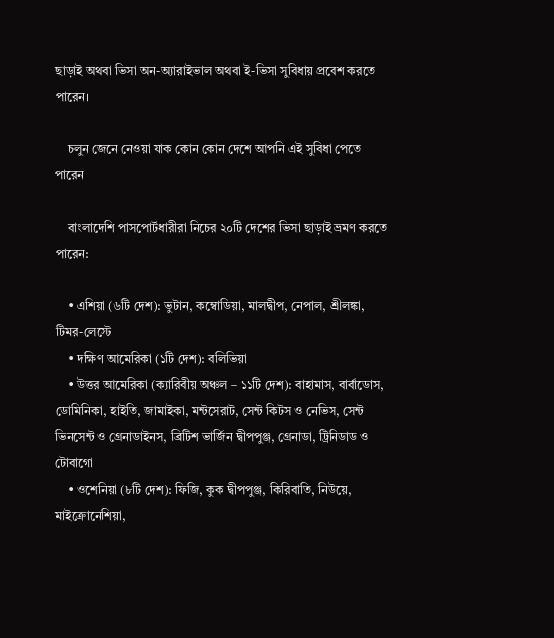ছাড়াই অথবা ভিসা অন-অ্যারাইভাল অথবা ই-ভিসা সুবিধায় প্রবেশ করতে পারেন।

    চলুন জেনে নেওয়া যাক কোন কোন দেশে আপনি এই সুবিধা পেতে পারেন

    বাংলাদেশি পাসপোর্টধারীরা নিচের ২০টি দেশের ভিসা ছাড়াই ভ্রমণ করতে পারেন:

    • এশিয়া (৬টি দেশ): ভুটান, কম্বোডিয়া, মালদ্বীপ, নেপাল, শ্রীলঙ্কা, টিমর-লেস্টে
    • দক্ষিণ আমেরিকা (১টি দেশ): বলিভিয়া
    • উত্তর আমেরিকা (ক্যারিবীয় অঞ্চল – ১১টি দেশ): বাহামাস, বার্বাডোস, ডোমিনিকা, হাইতি, জামাইকা, মন্টসেরাট, সেন্ট কিটস ও নেভিস, সেন্ট ভিনসেন্ট ও গ্রেনাডাইনস, ব্রিটিশ ভার্জিন দ্বীপপুঞ্জ, গ্রেনাডা, ট্রিনিডাড ও টোবাগো
    • ওশেনিয়া (৮টি দেশ): ফিজি, কুক দ্বীপপুঞ্জ, কিরিবাতি, নিউয়ে, মাইক্রোনেশিয়া,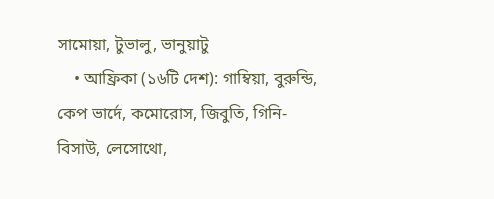সামোয়া, টুভালু, ভানুয়াটু
    • আফ্রিকা (১৬টি দেশ): গাম্বিয়া, বুরুন্ডি, কেপ ভার্দে, কমোরোস, জিবুতি, গিনি-বিসাউ, লেসোথো,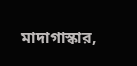মাদাগাস্কার,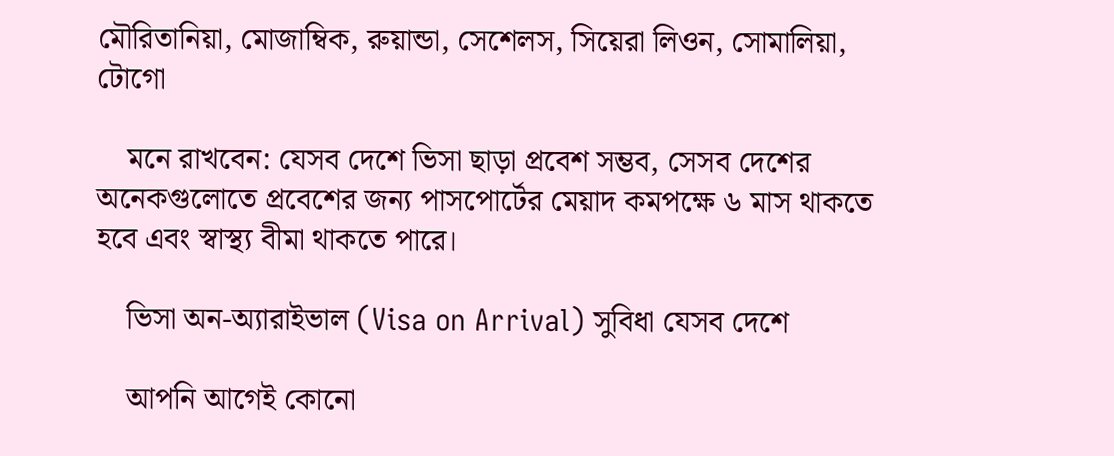মৌরিতানিয়া, মোজাম্বিক, রুয়ান্ডা, সেশেলস, সিয়েরা লিওন, সোমালিয়া, টোগো

    মনে রাখবেন: যেসব দেশে ভিসা ছাড়া প্রবেশ সম্ভব, সেসব দেশের অনেকগুলোতে প্রবেশের জন্য পাসপোর্টের মেয়াদ কমপক্ষে ৬ মাস থাকতে হবে এবং স্বাস্থ্য বীমা থাকতে পারে।

    ভিসা অন-অ্যারাইভাল (Visa on Arrival) সুবিধা যেসব দেশে

    আপনি আগেই কোনো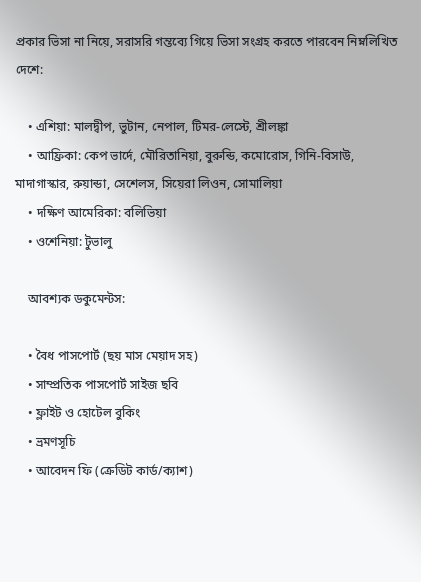প্রকার ভিসা না নিয়ে, সরাসরি গন্তব্যে গিয়ে ভিসা সংগ্রহ করতে পারবেন নিম্নলিখিত দেশে:

    • এশিয়া: মালদ্বীপ, ভুটান, নেপাল, টিমর-লেস্টে, শ্রীলঙ্কা
    • আফ্রিকা: কেপ ভার্দে, মৌরিতানিয়া, বুরুন্ডি, কমোরোস, গিনি-বিসাউ, মাদাগাস্কার, রুয়ান্ডা, সেশেলস, সিয়েরা লিওন, সোমালিয়া
    • দক্ষিণ আমেরিকা: বলিভিয়া
    • ওশেনিয়া: টুভালু

    আবশ্যক ডকুমেন্টস:

    • বৈধ পাসপোর্ট (ছয় মাস মেয়াদ সহ)
    • সাম্প্রতিক পাসপোর্ট সাইজ ছবি
    • ফ্লাইট ও হোটেল বুকিং
    • ভ্রমণসূচি
    • আবেদন ফি (ক্রেডিট কার্ড/ক্যাশ)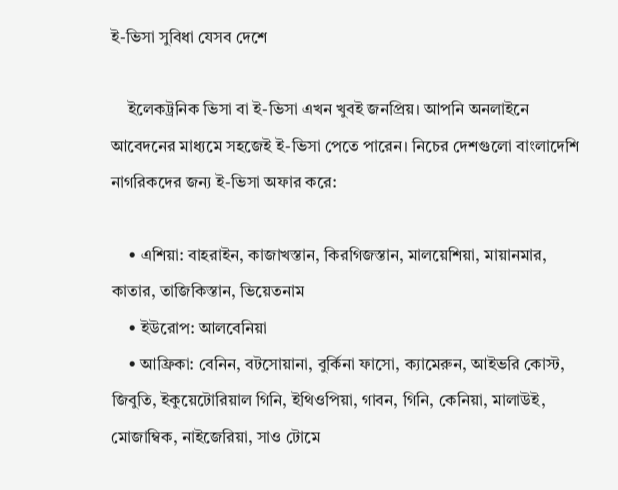ই-ভিসা সুবিধা যেসব দেশে

    ইলেকট্রনিক ভিসা বা ই-ভিসা এখন খুবই জনপ্রিয়। আপনি অনলাইনে আবেদনের মাধ্যমে সহজেই ই-ভিসা পেতে পারেন। নিচের দেশগুলো বাংলাদেশি নাগরিকদের জন্য ই-ভিসা অফার করে:

    • এশিয়া: বাহরাইন, কাজাখস্তান, কিরগিজস্তান, মালয়েশিয়া, মায়ানমার, কাতার, তাজিকিস্তান, ভিয়েতনাম
    • ইউরোপ: আলবেনিয়া
    • আফ্রিকা: বেনিন, বটসোয়ানা, বুর্কিনা ফাসো, ক্যামেরুন, আইভরি কোস্ট, জিবুতি, ইকুয়েটোরিয়াল গিনি, ইথিওপিয়া, গাবন, গিনি, কেনিয়া, মালাউই, মোজাম্বিক, নাইজেরিয়া, সাও টোমে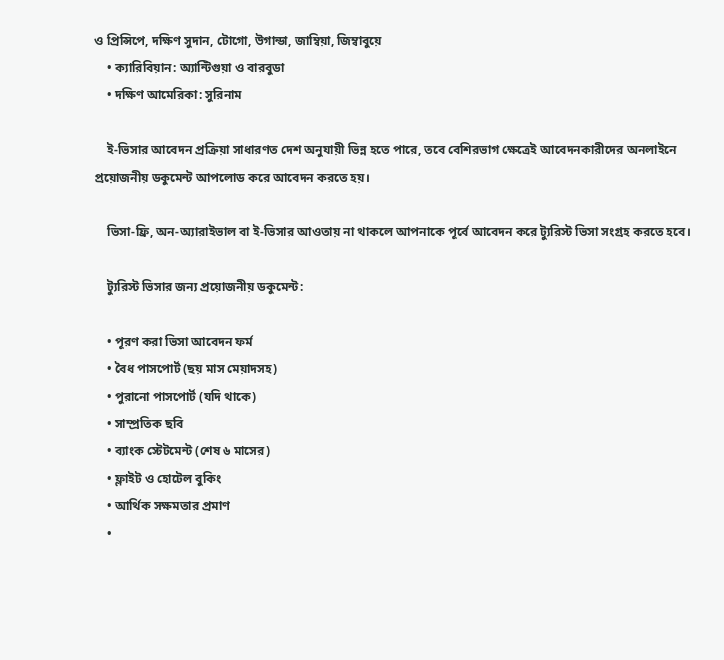ও প্রিন্সিপে, দক্ষিণ সুদান, টোগো, উগান্ডা, জাম্বিয়া, জিম্বাবুয়ে
    • ক্যারিবিয়ান: অ্যান্টিগুয়া ও বারবুডা
    • দক্ষিণ আমেরিকা: সুরিনাম

    ই-ভিসার আবেদন প্রক্রিয়া সাধারণত দেশ অনুযায়ী ভিন্ন হতে পারে, তবে বেশিরভাগ ক্ষেত্রেই আবেদনকারীদের অনলাইনে প্রয়োজনীয় ডকুমেন্ট আপলোড করে আবেদন করতে হয়।

    ভিসা-ফ্রি, অন-অ্যারাইভাল বা ই-ভিসার আওতায় না থাকলে আপনাকে পূর্বে আবেদন করে ট্যুরিস্ট ভিসা সংগ্রহ করতে হবে।

    ট্যুরিস্ট ভিসার জন্য প্রয়োজনীয় ডকুমেন্ট:

    • পূরণ করা ভিসা আবেদন ফর্ম
    • বৈধ পাসপোর্ট (ছয় মাস মেয়াদসহ)
    • পুরানো পাসপোর্ট (যদি থাকে)
    • সাম্প্রতিক ছবি
    • ব্যাংক স্টেটমেন্ট (শেষ ৬ মাসের)
    • ফ্লাইট ও হোটেল বুকিং
    • আর্থিক সক্ষমতার প্রমাণ
    •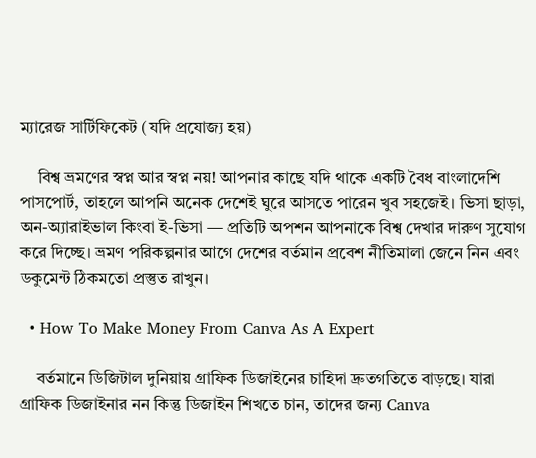ম্যারেজ সার্টিফিকেট (যদি প্রযোজ্য হয়)

    বিশ্ব ভ্রমণের স্বপ্ন আর স্বপ্ন নয়! আপনার কাছে যদি থাকে একটি বৈধ বাংলাদেশি পাসপোর্ট, তাহলে আপনি অনেক দেশেই ঘুরে আসতে পারেন খুব সহজেই। ভিসা ছাড়া, অন-অ্যারাইভাল কিংবা ই-ভিসা — প্রতিটি অপশন আপনাকে বিশ্ব দেখার দারুণ সুযোগ করে দিচ্ছে। ভ্রমণ পরিকল্পনার আগে দেশের বর্তমান প্রবেশ নীতিমালা জেনে নিন এবং ডকুমেন্ট ঠিকমতো প্রস্তুত রাখুন।

  • How To Make Money From Canva As A Expert

    বর্তমানে ডিজিটাল দুনিয়ায় গ্রাফিক ডিজাইনের চাহিদা দ্রুতগতিতে বাড়ছে। যারা গ্রাফিক ডিজাইনার নন কিন্তু ডিজাইন শিখতে চান, তাদের জন্য Canva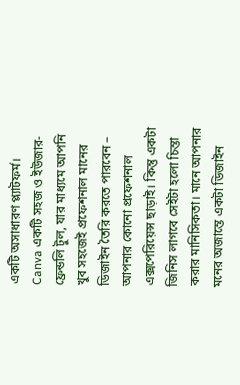একটি অসাধারণ প্ল্যাটফর্ম। Canva একটি সহজ ও ইউজার-ফ্রেন্ডলি টুল, যার মাধ্যমে আপনি খুব সহজেই প্রফেশনাল মানের ডিজাইন তৈরি করতে পারবেন – আপনার কোনো প্রফেশনাল এক্সপেরিয়েন্স ছাড়াই। কিন্তু একটা জিনিস লাগবে সেইটা হলো চিন্তা করার মানিসিকতা। মানে আপনার মনের অজান্তে একটা ডিজাইন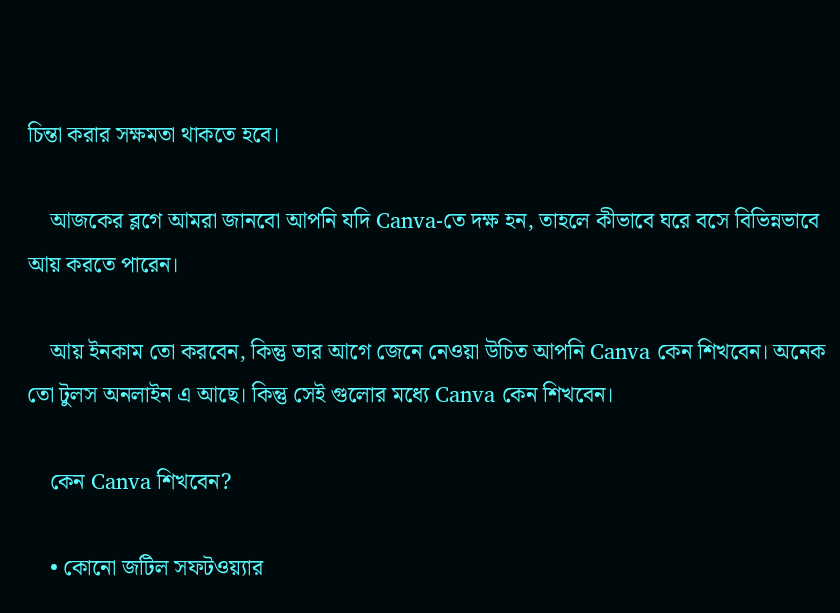চিন্তা করার সক্ষমতা থাকতে হবে।

    আজকের ব্লগে আমরা জানবো আপনি যদি Canva-তে দক্ষ হন, তাহলে কীভাবে ঘরে বসে বিভিন্নভাবে আয় করতে পারেন।

    আয় ইনকাম তো করবেন, কিন্তু তার আগে জেনে নেওয়া উচিত আপনি Canva কেন শিখবেন। অনেক তো টুলস অনলাইন এ আছে। কিন্তু সেই গুলোর মধ্যে Canva কেন শিখবেন।

    কেন Canva শিখবেন?

    • কোনো জটিল সফটওয়্যার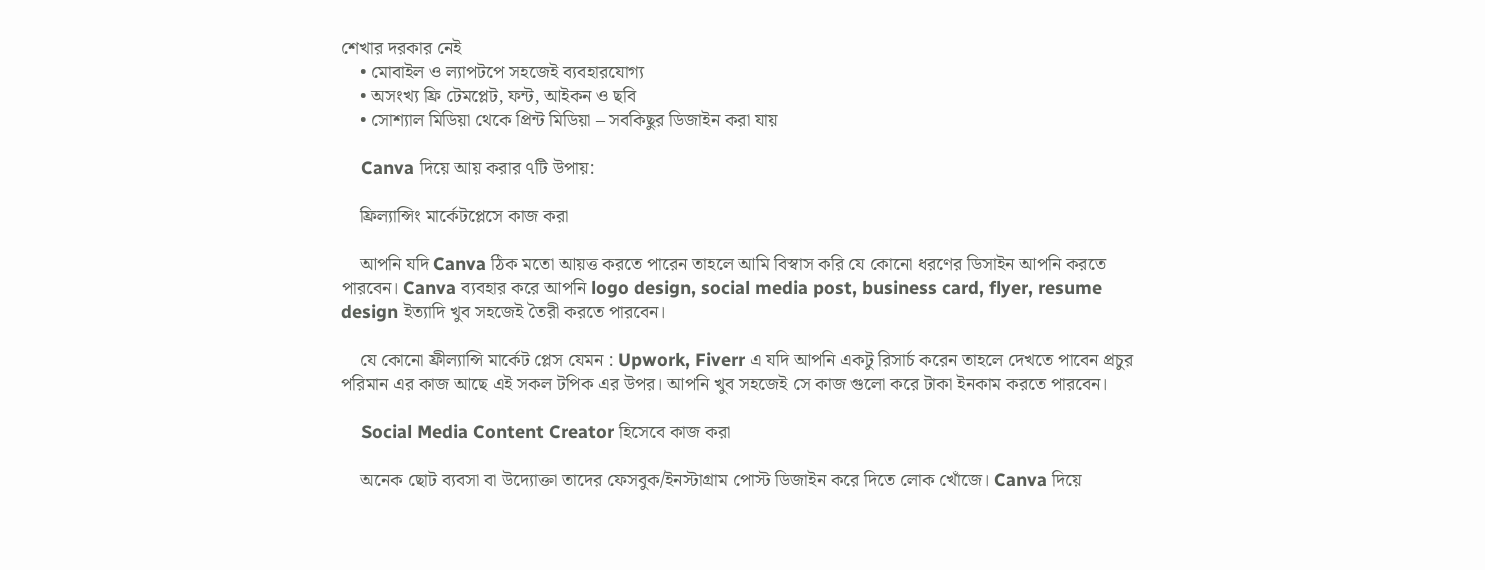শেখার দরকার নেই
    • মোবাইল ও ল্যাপটপে সহজেই ব্যবহারযোগ্য
    • অসংখ্য ফ্রি টেমপ্লেট, ফন্ট, আইকন ও ছবি
    • সোশ্যাল মিডিয়া থেকে প্রিন্ট মিডিয়া – সবকিছুর ডিজাইন করা যায়

    Canva দিয়ে আয় করার ৭টি উপায়:

    ফ্রিল্যান্সিং মার্কেটপ্লেসে কাজ করা

    আপনি যদি Canva ঠিক মতো আয়ত্ত করতে পারেন তাহলে আমি বিস্বাস করি যে কোনো ধরণের ডিসাইন আপনি করতে পারবেন। Canva ব্যবহার করে আপনি logo design, social media post, business card, flyer, resume design ইত্যাদি খুব সহজেই তৈরী করতে পারবেন।

    যে কোনো ফ্রীল্যান্সি মার্কেট প্লেস যেমন : Upwork, Fiverr এ যদি আপনি একটু রিসার্চ করেন তাহলে দেখতে পাবেন প্রচুর পরিমান এর কাজ আছে এই সকল টপিক এর উপর। আপনি খুব সহজেই সে কাজ গুলো করে টাকা ইনকাম করতে পারবেন।

    Social Media Content Creator হিসেবে কাজ করা

    অনেক ছোট ব্যবসা বা উদ্যোক্তা তাদের ফেসবুক/ইনস্টাগ্রাম পোস্ট ডিজাইন করে দিতে লোক খোঁজে। Canva দিয়ে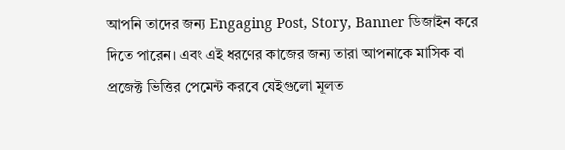আপনি তাদের জন্য Engaging Post, Story, Banner ডিজাইন করে দিতে পারেন। এবং এই ধরণের কাজের জন্য তারা আপনাকে মাসিক বা প্রজেক্ট ভিত্তির পেমেন্ট করবে যেইগুলো মূলত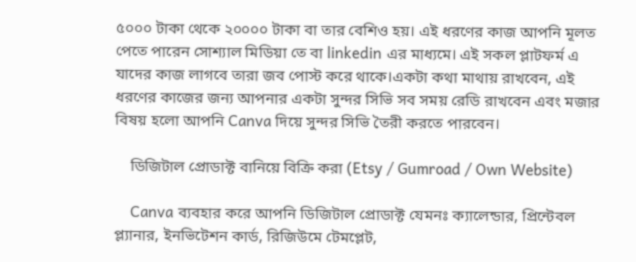৫০০০ টাকা থেকে ২০০০০ টাকা বা তার বেশিও হয়। এই ধরণের কাজ আপনি মূলত পেতে পারেন সোশ্যাল মিডিয়া তে বা linkedin এর মাধ্যমে। এই সকল প্লাটফর্ম এ যাদের কাজ লাগবে তারা জব পোস্ট করে থাকে।একটা কথা মাথায় রাখবেন, এই ধরণের কাজের জন্য আপনার একটা সুন্দর সিভি সব সময় রেডি রাখবেন এবং মজার বিষয় হলো আপনি Canva দিয়ে সুন্দর সিভি তৈরী করতে পারবেন।

    ডিজিটাল প্রোডাক্ট বানিয়ে বিক্রি করা (Etsy / Gumroad / Own Website)

    Canva ব্যবহার করে আপনি ডিজিটাল প্রোডাক্ট যেমনঃ ক্যালেন্ডার, প্রিন্টেবল প্ল্যানার, ইনভিটেশন কার্ড, রিজিউমে টেমপ্লেট,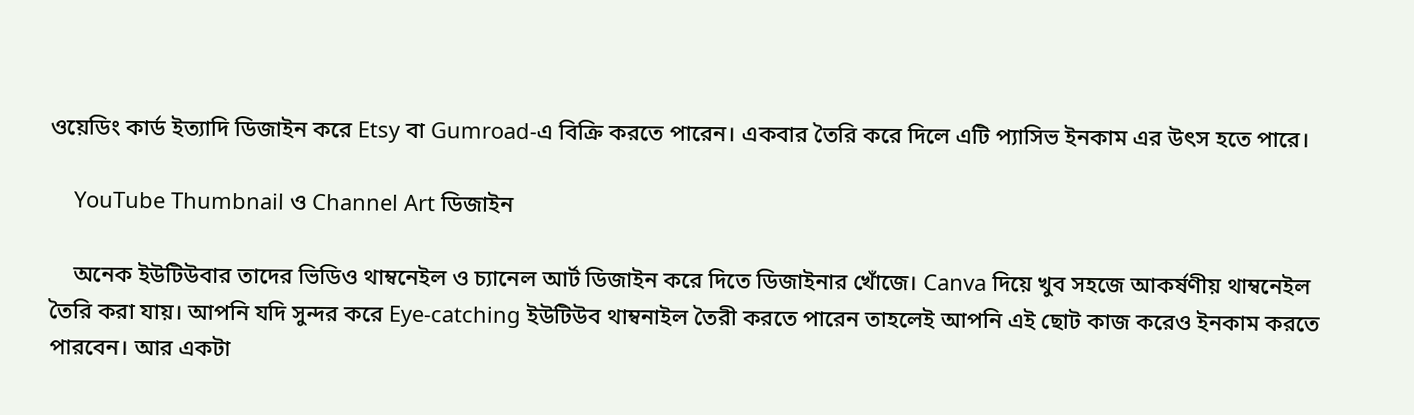ওয়েডিং কার্ড ইত্যাদি ডিজাইন করে Etsy বা Gumroad-এ বিক্রি করতে পারেন। একবার তৈরি করে দিলে এটি প্যাসিভ ইনকাম এর উৎস হতে পারে।

    YouTube Thumbnail ও Channel Art ডিজাইন

    অনেক ইউটিউবার তাদের ভিডিও থাম্বনেইল ও চ্যানেল আর্ট ডিজাইন করে দিতে ডিজাইনার খোঁজে। Canva দিয়ে খুব সহজে আকর্ষণীয় থাম্বনেইল তৈরি করা যায়। আপনি যদি সুন্দর করে Eye-catching ইউটিউব থাম্বনাইল তৈরী করতে পারেন তাহলেই আপনি এই ছোট কাজ করেও ইনকাম করতে পারবেন। আর একটা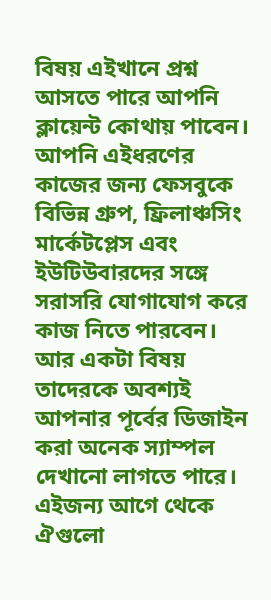বিষয় এইখানে প্রশ্ন আসতে পারে আপনি ক্লায়েন্ট কোথায় পাবেন। আপনি এইধরণের কাজের জন্য ফেসবুকে বিভিন্ন গ্রুপ, ফ্রিলাঞ্চসিং মার্কেটপ্লেস এবং ইউটিউবারদের সঙ্গে সরাসরি যোগাযোগ করে কাজ নিতে পারবেন। আর একটা বিষয় তাদেরকে অবশ্যই আপনার পূর্বের ডিজাইন করা অনেক স্যাম্পল দেখানো লাগতে পারে। এইজন্য আগে থেকে ঐগুলো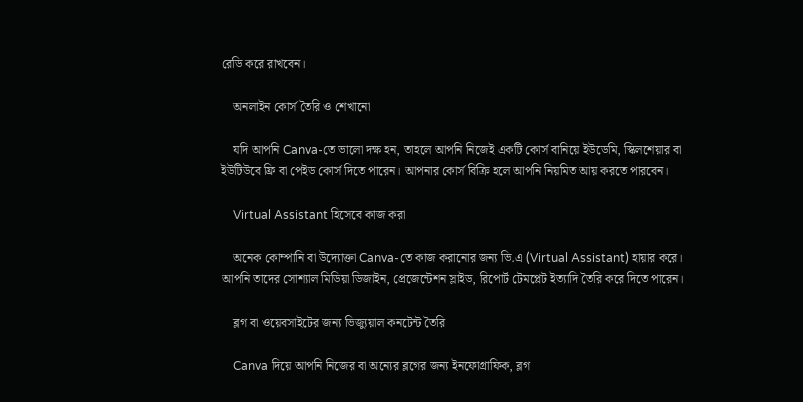রেডি করে রাখবেন।

    অনলাইন কোর্স তৈরি ও শেখানো

    যদি আপনি Canva-তে ভালো দক্ষ হন, তাহলে আপনি নিজেই একটি কোর্স বানিয়ে ইউডেমি, স্কিলশেয়ার বা ইউটিউবে ফ্রি বা পেইড কোর্স দিতে পারেন। আপনার কোর্স বিক্রি হলে আপনি নিয়মিত আয় করতে পারবেন।

    Virtual Assistant হিসেবে কাজ করা

    অনেক কোম্পানি বা উদ্যোক্তা Canva-তে কাজ করানোর জন্য ভি.এ (Virtual Assistant) হায়ার করে। আপনি তাদের সোশ্যাল মিডিয়া ডিজাইন, প্রেজেন্টেশন স্লাইড, রিপোর্ট টেমপ্লেট ইত্যাদি তৈরি করে দিতে পারেন।

    ব্লগ বা ওয়েবসাইটের জন্য ভিজ্যুয়াল কনটেন্ট তৈরি

    Canva দিয়ে আপনি নিজের বা অন্যের ব্লগের জন্য ইনফোগ্রাফিক, ব্লগ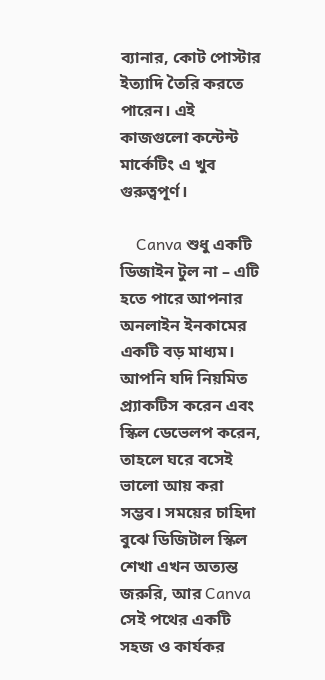ব্যানার, কোট পোস্টার ইত্যাদি তৈরি করতে পারেন। এই কাজগুলো কন্টেন্ট মার্কেটিং এ খুব গুরুত্বপূর্ণ।

    Canva শুধু একটি ডিজাইন টুল না – এটি হতে পারে আপনার অনলাইন ইনকামের একটি বড় মাধ্যম। আপনি যদি নিয়মিত প্র্যাকটিস করেন এবং স্কিল ডেভেলপ করেন, তাহলে ঘরে বসেই ভালো আয় করা সম্ভব। সময়ের চাহিদা বুঝে ডিজিটাল স্কিল শেখা এখন অত্যন্ত জরুরি, আর Canva সেই পথের একটি সহজ ও কার্যকর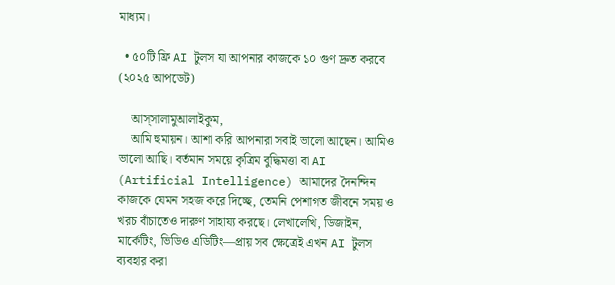মাধ্যম।

  • ৫০টি ফ্রি AI টুলস যা আপনার কাজকে ১০ গুণ দ্রুত করবে (২০২৫ আপডেট)

    আস্সালামুআলাইকুম,
    আমি হুমায়ন। আশা করি আপনারা সবাই ভালো আছেন। আমিও ভালো আছি। বর্তমান সময়ে কৃত্রিম বুদ্ধিমত্তা বা AI (Artificial Intelligence) আমাদের দৈনন্দিন কাজকে যেমন সহজ করে দিচ্ছে, তেমনি পেশাগত জীবনে সময় ও খরচ বাঁচাতেও দারুণ সাহায্য করছে। লেখালেখি, ডিজাইন, মার্কেটিং, ভিডিও এডিটিং—প্রায় সব ক্ষেত্রেই এখন AI টুলস ব্যবহার করা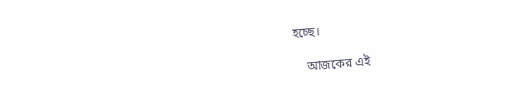হচ্ছে।

    আজকের এই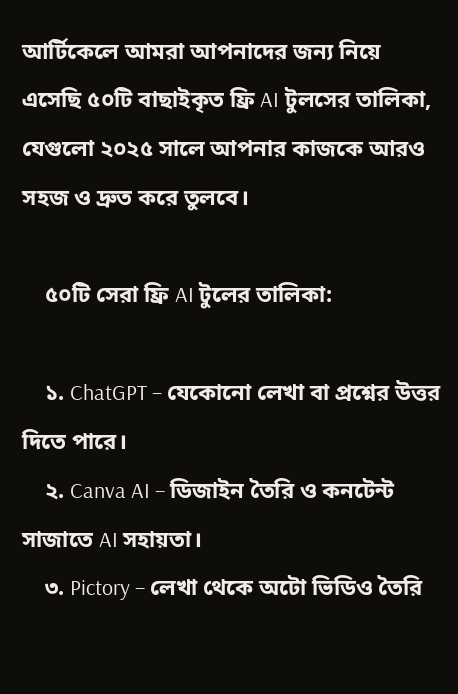আর্টিকেলে আমরা আপনাদের জন্য নিয়ে এসেছি ৫০টি বাছাইকৃত ফ্রি AI টুলসের তালিকা, যেগুলো ২০২৫ সালে আপনার কাজকে আরও সহজ ও দ্রুত করে তুলবে।

    ৫০টি সেরা ফ্রি AI টুলের তালিকা:

    ১. ChatGPT – যেকোনো লেখা বা প্রশ্নের উত্তর দিতে পারে।
    ২. Canva AI – ডিজাইন তৈরি ও কনটেন্ট সাজাতে AI সহায়তা।
    ৩. Pictory – লেখা থেকে অটো ভিডিও তৈরি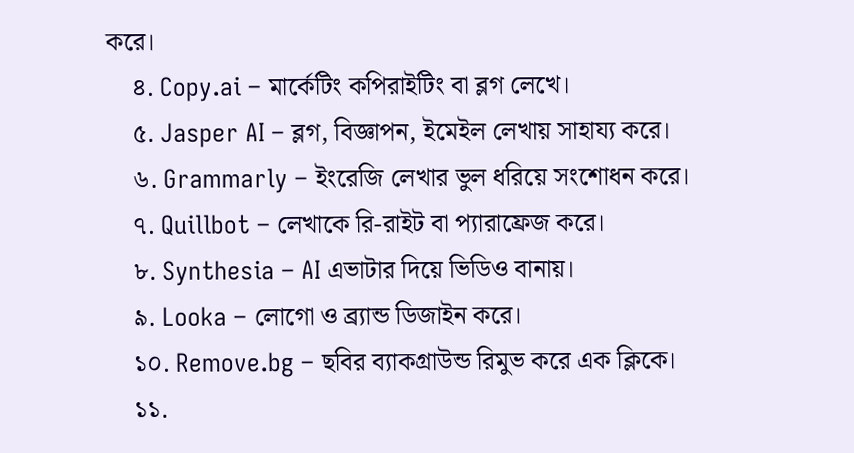করে।
    ৪. Copy.ai – মার্কেটিং কপিরাইটিং বা ব্লগ লেখে।
    ৫. Jasper AI – ব্লগ, বিজ্ঞাপন, ইমেইল লেখায় সাহায্য করে।
    ৬. Grammarly – ইংরেজি লেখার ভুল ধরিয়ে সংশোধন করে।
    ৭. Quillbot – লেখাকে রি-রাইট বা প্যারাফ্রেজ করে।
    ৮. Synthesia – AI এভাটার দিয়ে ভিডিও বানায়।
    ৯. Looka – লোগো ও ব্র্যান্ড ডিজাইন করে।
    ১০. Remove.bg – ছবির ব্যাকগ্রাউন্ড রিমুভ করে এক ক্লিকে।
    ১১.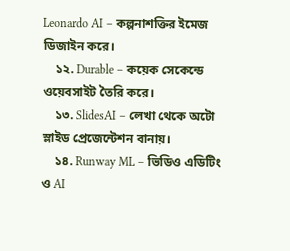Leonardo AI – কল্পনাশক্তির ইমেজ ডিজাইন করে।
    ১২. Durable – কয়েক সেকেন্ডে ওয়েবসাইট তৈরি করে।
    ১৩. SlidesAI – লেখা থেকে অটো স্লাইড প্রেজেন্টেশন বানায়।
    ১৪. Runway ML – ভিডিও এডিটিং ও AI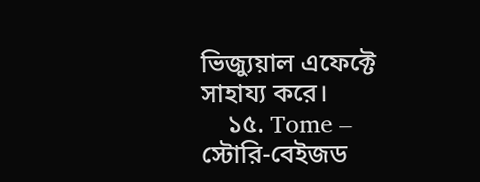ভিজ্যুয়াল এফেক্টে সাহায্য করে।
    ১৫. Tome – স্টোরি-বেইজড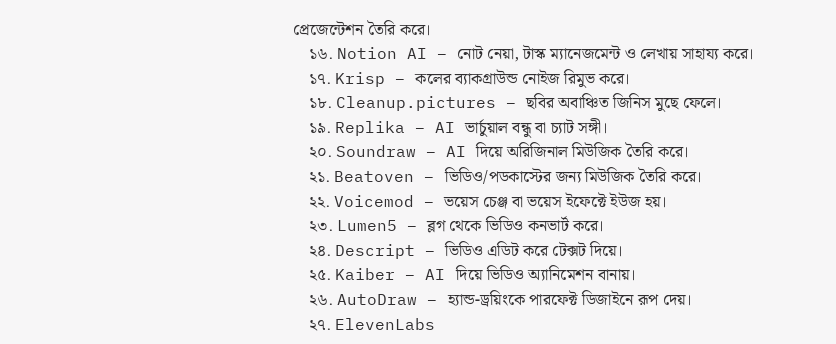প্রেজেন্টেশন তৈরি করে।
    ১৬. Notion AI – নোট নেয়া, টাস্ক ম্যানেজমেন্ট ও লেখায় সাহায্য করে।
    ১৭. Krisp – কলের ব্যাকগ্রাউন্ড নোইজ রিমুভ করে।
    ১৮. Cleanup.pictures – ছবির অবাঞ্চিত জিনিস মুছে ফেলে।
    ১৯. Replika – AI ভার্চুয়াল বন্ধু বা চ্যাট সঙ্গী।
    ২০. Soundraw – AI দিয়ে অরিজিনাল মিউজিক তৈরি করে।
    ২১. Beatoven – ভিডিও/পডকাস্টের জন্য মিউজিক তৈরি করে।
    ২২. Voicemod – ভয়েস চেঞ্জ বা ভয়েস ইফেক্টে ইউজ হয়।
    ২৩. Lumen5 – ব্লগ থেকে ভিডিও কনভার্ট করে।
    ২৪. Descript – ভিডিও এডিট করে টেক্সট দিয়ে।
    ২৫. Kaiber – AI দিয়ে ভিডিও অ্যানিমেশন বানায়।
    ২৬. AutoDraw – হ্যান্ড-ড্রয়িংকে পারফেক্ট ডিজাইনে রূপ দেয়।
    ২৭. ElevenLabs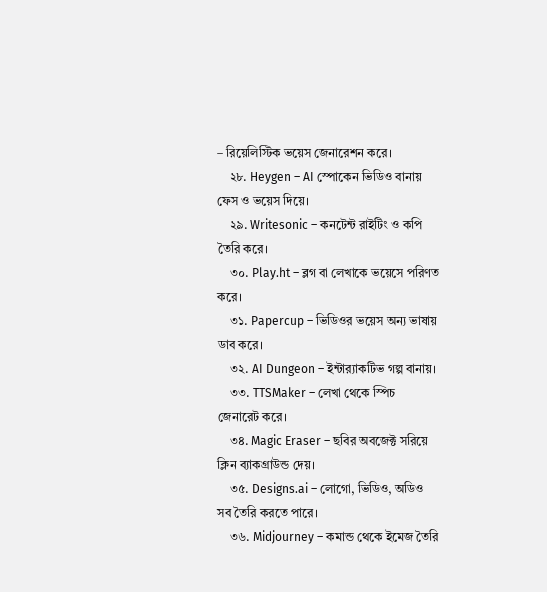– রিয়েলিস্টিক ভয়েস জেনারেশন করে।
    ২৮. Heygen – AI স্পোকেন ভিডিও বানায় ফেস ও ভয়েস দিয়ে।
    ২৯. Writesonic – কনটেন্ট রাইটিং ও কপি তৈরি করে।
    ৩০. Play.ht – ব্লগ বা লেখাকে ভয়েসে পরিণত করে।
    ৩১. Papercup – ভিডিওর ভয়েস অন্য ভাষায় ডাব করে।
    ৩২. AI Dungeon – ইন্টার‍্যাকটিভ গল্প বানায়।
    ৩৩. TTSMaker – লেখা থেকে স্পিচ জেনারেট করে।
    ৩৪. Magic Eraser – ছবির অবজেক্ট সরিয়ে ক্লিন ব্যাকগ্রাউন্ড দেয়।
    ৩৫. Designs.ai – লোগো, ভিডিও, অডিও সব তৈরি করতে পারে।
    ৩৬. Midjourney – কমান্ড থেকে ইমেজ তৈরি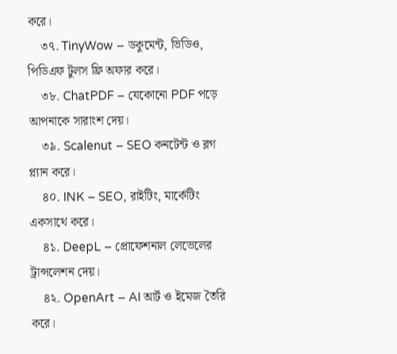করে।
    ৩৭. TinyWow – ডকুমেন্ট, ভিডিও, পিডিএফ টুলস ফ্রি অফার করে।
    ৩৮. ChatPDF – যেকোনো PDF পড়ে আপনাকে সারাংশ দেয়।
    ৩৯. Scalenut – SEO কনটেন্ট ও ব্লগ প্ল্যান করে।
    ৪০. INK – SEO, রাইটিং, মার্কেটিং একসাথে করে।
    ৪১. DeepL – প্রোফেশনাল লেভেলের ট্রান্সলেশন দেয়।
    ৪২. OpenArt – AI আর্ট ও ইমেজ তৈরি করে।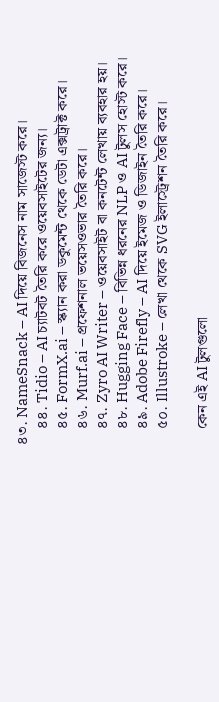৪৩. NameSnack – AI দিয়ে বিজনেস নাম সাজেস্ট করে।
    ৪৪. Tidio – AI চ্যাটবট তৈরি করে ওয়েবসাইটের জন্য।
    ৪৫. FormX.ai – স্ক্যান করা ডকুমেন্ট থেকে ডেটা এক্সট্রাক্ট করে।
    ৪৬. Murf.ai – প্রফেশনাল ভয়েসওভার তৈরি করে।
    ৪৭. Zyro AI Writer – ওয়েবসাইট বা কনটেন্ট লেখায় ব্যবহার হয়।
    ৪৮. Hugging Face – বিভিন্ন ধরনের NLP ও AI টুলস হোস্ট করে।
    ৪৯. Adobe Firefly – AI দিয়ে ইমেজ ও ডিজাইন তৈরি করে।
    ৫০. Illustroke – লেখা থেকে SVG ইলাস্ট্রেশন তৈরি করে।

    কেন এই AI টুলগুলো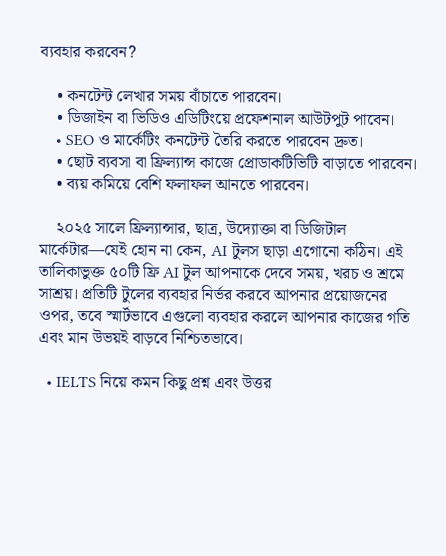ব্যবহার করবেন?

    • কনটেন্ট লেখার সময় বাঁচাতে পারবেন।
    • ডিজাইন বা ভিডিও এডিটিংয়ে প্রফেশনাল আউটপুট পাবেন।
    • SEO ও মার্কেটিং কনটেন্ট তৈরি করতে পারবেন দ্রুত।
    • ছোট ব্যবসা বা ফ্রিল্যান্স কাজে প্রোডাকটিভিটি বাড়াতে পারবেন।
    • ব্যয় কমিয়ে বেশি ফলাফল আনতে পারবেন।

    ২০২৫ সালে ফ্রিল্যান্সার, ছাত্র, উদ্যোক্তা বা ডিজিটাল মার্কেটার—যেই হোন না কেন, AI টুলস ছাড়া এগোনো কঠিন। এই তালিকাভুক্ত ৫০টি ফ্রি AI টুল আপনাকে দেবে সময়, খরচ ও শ্রমে সাশ্রয়। প্রতিটি টুলের ব্যবহার নির্ভর করবে আপনার প্রয়োজনের ওপর, তবে স্মার্টভাবে এগুলো ব্যবহার করলে আপনার কাজের গতি এবং মান উভয়ই বাড়বে নিশ্চিতভাবে।

  • IELTS নিয়ে কমন কিছু প্রশ্ন এবং উত্তর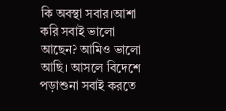কি অবস্থা সবার।আশা করি সবাই ভালো আছেন? আমিও ভালো আছি। আসলে বিদেশে পড়াশুনা সবাই করতে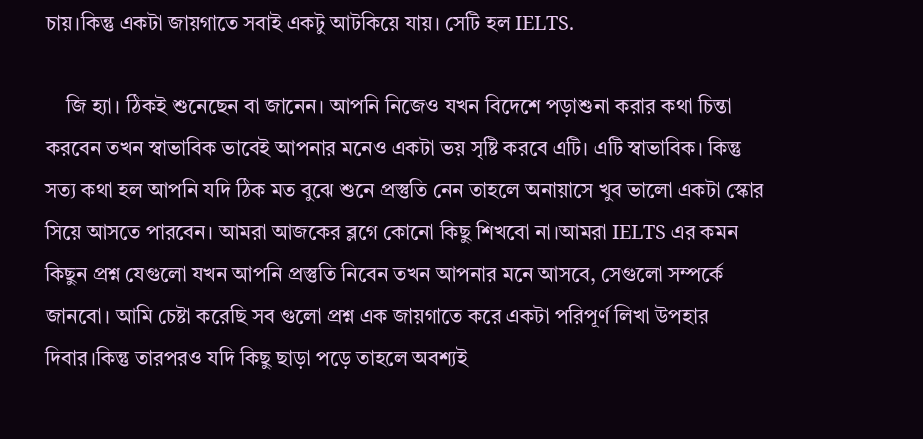চায়।কিন্তু একটা জায়গাতে সবাই একটু আটকিয়ে যায়। সেটি হল IELTS.

    জি হ্যা। ঠিকই শুনেছেন বা জানেন। আপনি নিজেও যখন বিদেশে পড়াশুনা করার কথা চিন্তা করবেন তখন স্বাভাবিক ভাবেই আপনার মনেও একটা ভয় সৃষ্টি করবে এটি। এটি স্বাভাবিক। কিন্তু সত্য কথা হল আপনি যদি ঠিক মত বুঝে শুনে প্রস্তুতি নেন তাহলে অনায়াসে খুব ভালো একটা স্কোর সিয়ে আসতে পারবেন। আমরা আজকের ব্লগে কোনো কিছু শিখবো না।আমরা IELTS এর কমন কিছুন প্রশ্ন যেগুলো যখন আপনি প্রস্তুতি নিবেন তখন আপনার মনে আসবে, সেগুলো সম্পর্কে জানবো। আমি চেষ্টা করেছি সব গুলো প্রশ্ন এক জায়গাতে করে একটা পরিপূর্ণ লিখা উপহার দিবার।কিন্তু তারপরও যদি কিছু ছাড়া পড়ে তাহলে অবশ্যই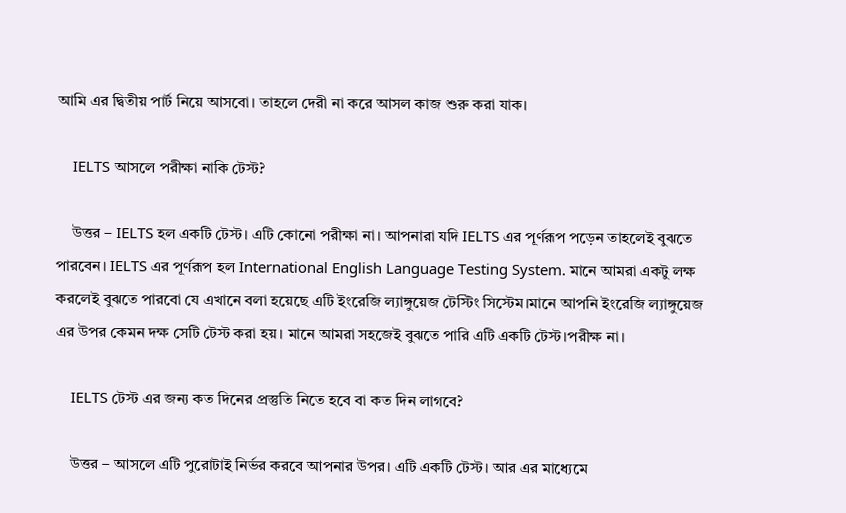আমি এর দ্বিতীয় পার্ট নিয়ে আসবো। তাহলে দেরী না করে আসল কাজ শুরু করা যাক।

    IELTS আসলে পরীক্ষা নাকি টেস্ট?

    উত্তর – IELTS হল একটি টেস্ট। এটি কোনো পরীক্ষা না। আপনারা যদি IELTS এর পূর্ণরূপ পড়েন তাহলেই বুঝতে পারবেন। IELTS এর পূর্ণরূপ হল International English Language Testing System. মানে আমরা একটু লক্ষ করলেই বুঝতে পারবো যে এখানে বলা হয়েছে এটি ইংরেজি ল্যাঙ্গুয়েজ টেস্টিং সিস্টেম।মানে আপনি ইংরেজি ল্যাঙ্গুয়েজ এর উপর কেমন দক্ষ সেটি টেস্ট করা হয়। মানে আমরা সহজেই বুঝতে পারি এটি একটি টেস্ট।পরীক্ষ না।

    IELTS টেস্ট এর জন্য কত দিনের প্রস্তুতি নিতে হবে বা কত দিন লাগবে?

    উত্তর – আসলে এটি পুরোটাই নির্ভর করবে আপনার উপর। এটি একটি টেস্ট। আর এর মাধ্যেমে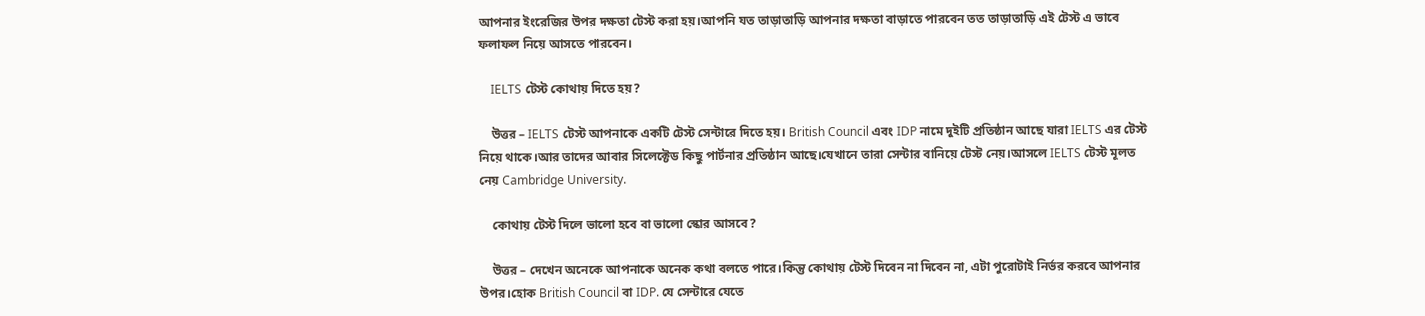আপনার ইংরেজির উপর দক্ষতা টেস্ট করা হয়।আপনি যত তাড়াতাড়ি আপনার দক্ষতা বাড়াতে পারবেন তত তাড়াতাড়ি এই টেস্ট এ ভাবে ফলাফল নিয়ে আসতে পারবেন।

    IELTS টেস্ট কোথায় দিতে হয়?

    উত্তর – IELTS টেস্ট আপনাকে একটি টেস্ট সেন্টারে দিতে হয়। British Council এবং IDP নামে দুইটি প্রতিষ্ঠান আছে যারা IELTS এর টেস্ট নিয়ে থাকে।আর তাদের আবার সিলেক্টেড কিছু পার্টনার প্রতিষ্ঠান আছে।যেখানে তারা সেন্টার বানিয়ে টেস্ট নেয়।আসলে IELTS টেস্ট মূলত নেয় Cambridge University.

    কোথায় টেস্ট দিলে ভালো হবে বা ভালো স্কোর আসবে?

    উত্তর – দেখেন অনেকে আপনাকে অনেক কথা বলতে পারে।কিন্তু কোথায় টেস্ট দিবেন না দিবেন না, এটা পুরোটাই নির্ভর করবে আপনার উপর।হোক British Council বা IDP. যে সেন্টারে যেতে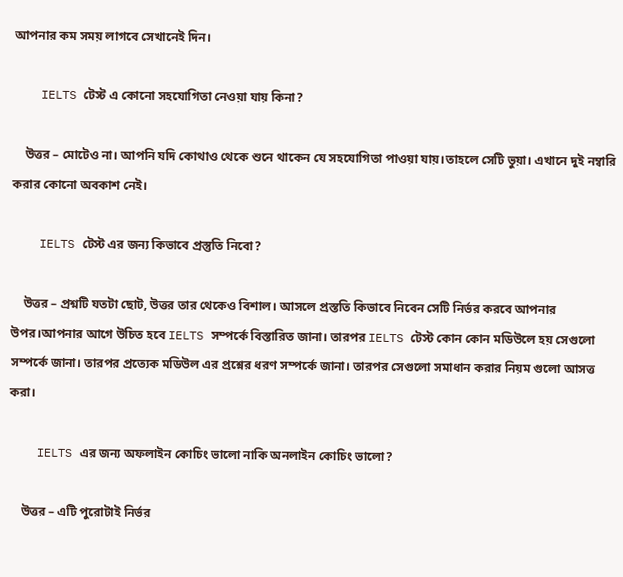আপনার কম সময় লাগবে সেখানেই দিন।

    IELTS টেস্ট এ কোনো সহযোগিতা নেওয়া যায় কিনা?

    উত্তর – মোটেও না। আপনি যদি কোথাও থেকে শুনে থাকেন যে সহযোগিতা পাওয়া যায়।তাহলে সেটি ভুয়া। এখানে দুই নম্বারি করার কোনো অবকাশ নেই।

    IELTS টেস্ট এর জন্য কিভাবে প্রস্তুতি নিবো?

    উত্তর – প্রশ্নটি যতটা ছোট, উত্তর তার থেকেও বিশাল। আসলে প্রস্ততি কিভাবে নিবেন সেটি নির্ভর করবে আপনার উপর।আপনার আগে উচিত হবে IELTS সম্পর্কে বিস্তারিত জানা। তারপর IELTS টেস্ট কোন কোন মডিউলে হয় সেগুলো সম্পর্কে জানা। তারপর প্রত্যেক মডিউল এর প্রশ্নের ধরণ সম্পর্কে জানা। তারপর সেগুলো সমাধান করার নিয়ম গুলো আসত্ত করা।

    IELTS এর জন্য অফলাইন কোচিং ভালো নাকি অনলাইন কোচিং ভালো?

    উত্তর – এটি পুরোটাই নির্ভর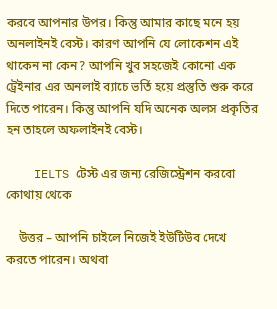করবে আপনার উপর। কিন্তু আমার কাছে মনে হয় অনলাইনই বেস্ট। কারণ আপনি যে লোকেশন এই থাকেন না কেন? আপনি খুব সহজেই কোনো এক ট্রেইনার এর অনলাই ব্যাচে ভর্তি হয়ে প্রস্তুতি শুরু করে দিতে পারেন। কিন্তু আপনি যদি অনেক অলস প্রকৃতির হন তাহলে অফলাইনই বেস্ট।

    IELTS টেস্ট এর জন্য রেজিস্ট্রেশন করবো কোথায় থেকে

    উত্তর – আপনি চাইলে নিজেই ইউটিউব দেখে করতে পারেন। অথবা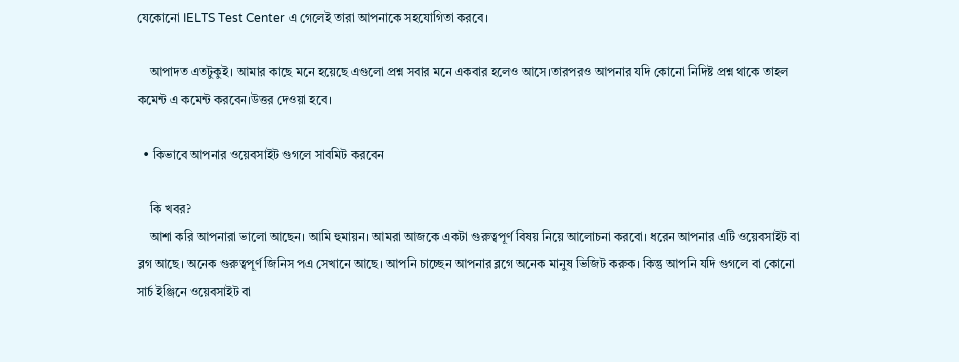যেকোনো IELTS Test Center এ গেলেই তারা আপনাকে সহযোগিতা করবে।

    আপাদত এতটুকুই। আমার কাছে মনে হয়েছে এগুলো প্রশ্ন সবার মনে একবার হলেও আসে।তারপরও আপনার যদি কোনো নিদিষ্ট প্রশ্ন থাকে তাহল কমেন্ট এ কমেন্ট করবেন।উত্তর দেওয়া হবে।

  • কিভাবে আপনার ওয়েবসাইট গুগলে সাবমিট করবেন

    কি খবর?
    আশা করি আপনারা ভালো আছেন। আমি হুমায়ন। আমরা আজকে একটা গুরুত্বপূর্ণ বিষয় নিয়ে আলোচনা করবো। ধরেন আপনার এটি ওয়েবসাইট বা ব্লগ আছে। অনেক গুরুত্বপূর্ণ জিনিস পএ সেখানে আছে। আপনি চাচ্ছেন আপনার ব্লগে অনেক মানুষ ভিজিট করুক। কিন্তু আপনি যদি গুগলে বা কোনো সার্চ ইঞ্জিনে ওয়েবসাইট বা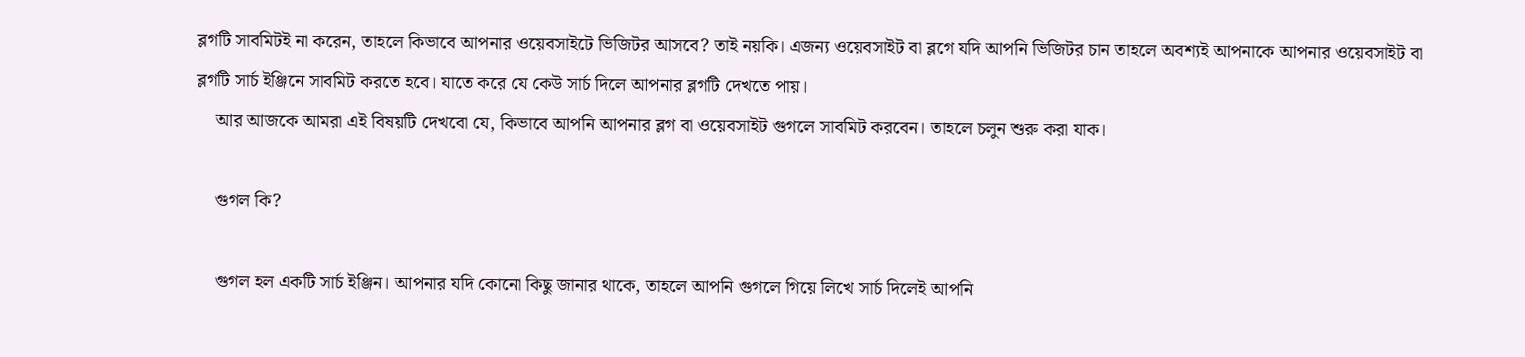ব্লগটি সাবমিটই না করেন, তাহলে কিভাবে আপনার ওয়েবসাইটে ভিজিটর আসবে? তাই নয়কি। এজন্য ওয়েবসাইট বা ব্লগে যদি আপনি ভিজিটর চান তাহলে অবশ্যই আপনাকে আপনার ওয়েবসাইট বা ব্লগটি সার্চ ইঞ্জিনে সাবমিট করতে হবে। যাতে করে যে কেউ সার্চ দিলে আপনার ব্লগটি দেখতে পায়।
    আর আজকে আমরা এই বিষয়টি দেখবো যে, কিভাবে আপনি আপনার ব্লগ বা ওয়েবসাইট গুগলে সাবমিট করবেন। তাহলে চলুন শুরু করা যাক।

    গুগল কি?

    গুগল হল একটি সার্চ ইঞ্জিন। আপনার যদি কোনো কিছু জানার থাকে, তাহলে আপনি গুগলে গিয়ে লিখে সার্চ দিলেই আপনি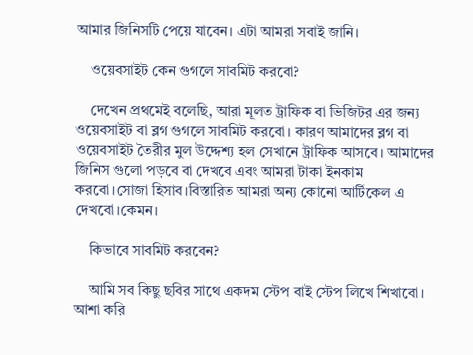আমার জিনিসটি পেয়ে যাবেন। এটা আমরা সবাই জানি।

    ওয়েবসাইট কেন গুগলে সাবমিট করবো?

    দেখেন প্রথমেই বলেছি, আরা মূলত ট্রাফিক বা ভিজিটর এর জন্য ওয়েবসাইট বা ব্লগ গুগলে সাবমিট করবো। কারণ আমাদের ব্লগ বা ওয়েবসাইট তৈরীর মুল উদ্দেশ্য হল সেখানে ট্রাফিক আসবে। আমাদের জিনিস গুলো পড়বে বা দেখবে এবং আমরা টাকা ইনকাম করবো।সোজা হিসাব।বিস্তারিত আমরা অন্য কোনো আর্টিকেল এ দেখবো।কেমন।

    কিভাবে সাবমিট করবেন?

    আমি সব কিছু ছবির সাথে একদম স্টেপ বাই স্টেপ লিখে শিখাবো। আশা করি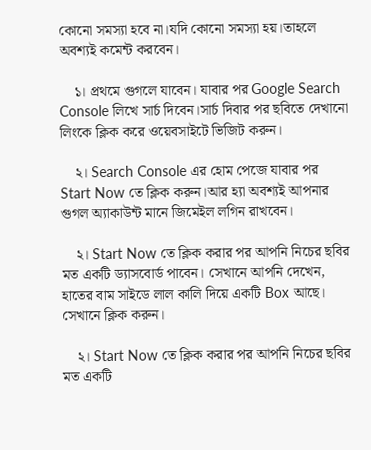কোনো সমস্যা হবে না।যদি কোনো সমস্যা হয়।তাহলে অবশ্যই কমেন্ট করবেন।

    ১। প্রথমে গুগলে যাবেন। যাবার পর Google Search Console লিখে সার্চ দিবেন।সার্চ দিবার পর ছবিতে দেখানো লিংকে ক্লিক করে ওয়েবসাইটে ভিজিট করুন।

    ২। Search Console এর হোম পেজে যাবার পর  Start Now তে ক্লিক করুন।আর হ্যা অবশ্যই আপনার গুগল অ্যাকাউন্ট মানে জিমেইল লগিন রাখবেন।

    ২। Start Now তে ক্লিক করার পর আপনি নিচের ছবির মত একটি ড্যাসবোর্ড পাবেন। সেখানে আপনি দেখেন, হাতের বাম সাইডে লাল কালি দিয়ে একটি Box আছে। সেখানে ক্লিক করুন।

    ২। Start Now তে ক্লিক করার পর আপনি নিচের ছবির মত একটি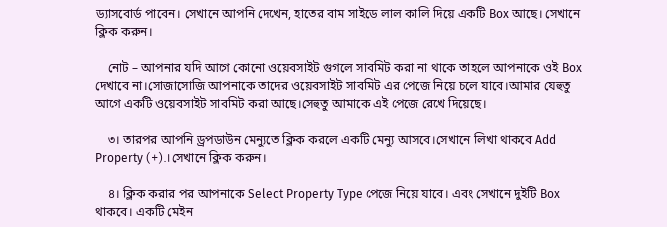ড্যাসবোর্ড পাবেন। সেখানে আপনি দেখেন, হাতের বাম সাইডে লাল কালি দিয়ে একটি Box আছে। সেখানে ক্লিক করুন।

    নোট – আপনার যদি আগে কোনো ওয়েবসাইট গুগলে সাবমিট করা না থাকে তাহলে আপনাকে ওই Box দেখাবে না।সোজাসোজি আপনাকে তাদের ওয়েবসাইট সাবমিট এর পেজে নিয়ে চলে যাবে।আমার যেহুতু আগে একটি ওয়েবসাইট সাবমিট করা আছে।সেহুতু আমাকে এই পেজে রেখে দিয়েছে।

    ৩। তারপর আপনি ড্রপডাউন মেন্যুতে ক্লিক করলে একটি মেন্যু আসবে।সেখানে লিখা থাকবে Add Property (+).।সেখানে ক্লিক করুন।

    ৪। ক্লিক করার পর আপনাকে Select Property Type পেজে নিয়ে যাবে। এবং সেখানে দুইটি Box থাকবে। একটি মেইন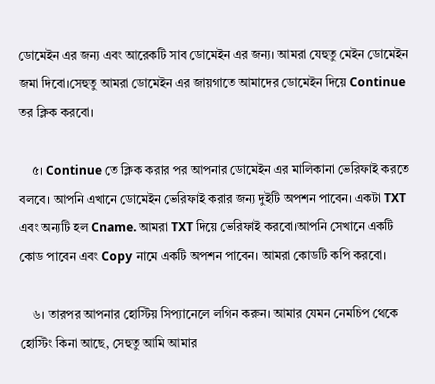ডোমেইন এর জন্য এবং আরেকটি সাব ডোমেইন এর জন্য। আমরা যেহুতু মেইন ডোমেইন জমা দিবো।সেহুতু আমরা ডোমেইন এর জায়গাতে আমাদের ডোমেইন দিয়ে Continue তর ক্লিক করবো।

    ৫। Continue তে ক্লিক করার পর আপনার ডোমেইন এর মালিকানা ভেরিফাই করতে বলবে। আপনি এখানে ডোমেইন ভেরিফাই করার জন্য দুইটি অপশন পাবেন। একটা TXT এবং অন্যটি হল Cname. আমরা TXT দিয়ে ভেরিফাই করবো।আপনি সেখানে একটি কোড পাবেন এবং Copy নামে একটি অপশন পাবেন। আমরা কোডটি কপি করবো।

    ৬। তারপর আপনার হোস্টিয় সিপ্যানেলে লগিন করুন। আমার যেমন নেমচিপ থেকে হোস্টিং কিনা আছে, সেহুতু আমি আমার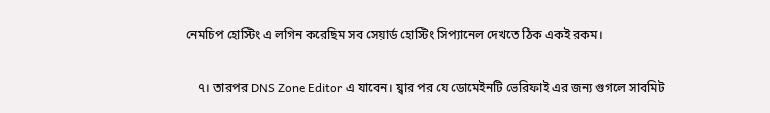নেমচিপ হোস্টিং এ লগিন করেছিম সব সেয়ার্ড হোস্টিং সিপ্যানেল দেখতে ঠিক একই রকম।

    ৭। তারপর DNS Zone Editor এ যাবেন। য্বার পর যে ডোমেইনটি ভেরিফাই এর জন্য গুগলে সাবমিট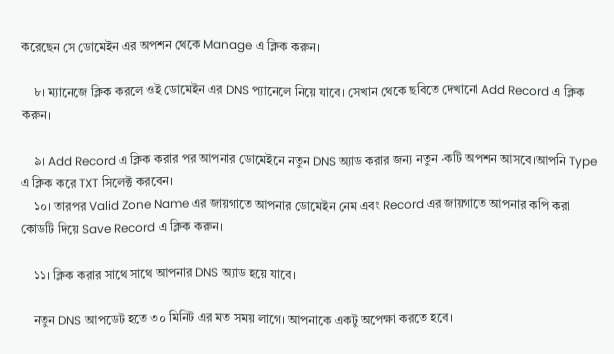করেছেন সে ডোমেইন এর অপশন থেকে Manage এ ক্লিক করুন।

    ৮। ম্যানেজে ক্লিক করলে ওই ডোমেইন এর DNS প্যানেলে নিয়ে যাবে। সেখান থেকে ছবিতে দেখানো Add Record এ ক্লিক করুন।

    ৯। Add Record এ ক্লিক করার পর আপনার ডোমেইনে নতুন DNS অ্যাড করার জন্য নতুন ·কটি অপশন আসবে।আপনি Type এ ক্লিক করে TXT সিলেক্ট করবেন।
    ১০। তারপর Valid Zone Name এর জায়গাতে আপনার ডোমেইন নেম এবং Record এর জায়গাতে আপনার কপি করা কোডটি দিয়ে Save Record এ ক্লিক করুন।

    ১১। ক্লিক করার সাথে সাথে আপনার DNS অ্যাড হয়ে যাবে।

    নতুন DNS আপডেট হতে ৩০ মিনিট এর মত সময় লাগে। আপনাকে একটু অপেক্ষা করতে হবে।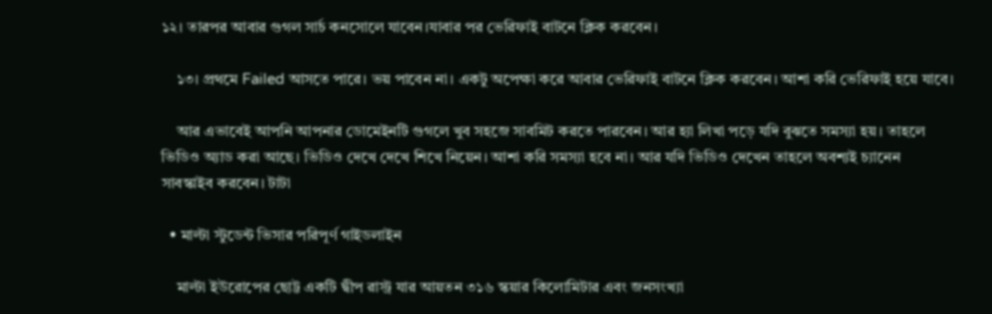১২। তারপর আবার গুগল সার্চ কনসোলে যাবেন।যাবার পর ভেরিফাই বাটনে ক্লিক করবেন।

    ১৩। প্রথমে Failed আসতে পারে। ভয় পাবেন না। একটু অপেক্ষা করে আবার ভেরিফাই বাটনে ক্লিক করবেন। আশা করি ভেরিফাই হয়ে যাবে।

    আর এভাবেই আপনি আপনার ডোমেইনটি গুগলে খুব সহজে সাবমিট করতে পারবেন। আর হ্যা লিখা পড়ে যদি বুঝতে সমস্যা হয়। তাহলে ভিডিও অ্যাড করা আছে। ভিডিও দেখে দেখে শিখে নিয়েন। আশা করি সমস্যা হবে না। আর যদি ভিডিও দেখেন তাহলে অবশ্যই চ্যানেন সাবস্কাইব করবেন। টাটা

  • মাল্টা স্টুডেন্ট ভিসার পরিপূর্ণ গাইডলাইন

    মাল্টা ইউরোপের ছোট্ট একটি দ্বীপ রাস্ট্র যার আয়তন ৩১৬ স্কয়ার কিলোমিটার এবং জনসংখ্যা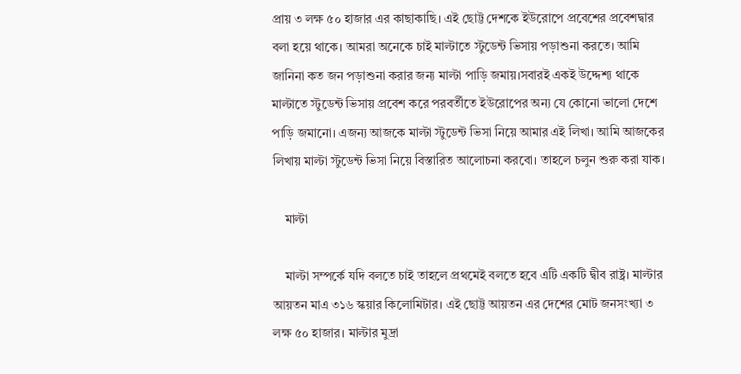প্রায় ৩ লক্ষ ৫০ হাজার এর কাছাকাছি। এই ছোট্ট দেশকে ইউরোপে প্রবেশের প্রবেশদ্বার বলা হয়ে থাকে। আমরা অনেকে চাই মাল্টাতে স্টুডেন্ট ভিসায় পড়াশুনা করতে। আমি জানিনা কত জন পড়াশুনা করার জন্য মাল্টা পাড়ি জমায়।সবারই একই উদ্দেশ্য থাকে মাল্টাতে স্টুডেন্ট ভিসায় প্রবেশ করে পরবর্তীতে ইউরোপের অন্য যে কোনো ভালো দেশে পাড়ি জমানো। এজন্য আজকে মাল্টা স্টুডেন্ট ভিসা নিয়ে আমার এই লিখা। আমি আজকের লিখায় মাল্টা স্টুডেন্ট ভিসা নিয়ে বিস্তারিত আলোচনা করবো। তাহলে চলুন শুরু করা যাক।

    মাল্টা

    মাল্টা সম্পর্কে যদি বলতে চাই তাহলে প্রথমেই বলতে হবে এটি একটি দ্বীব রাষ্ট্র। মাল্টার আয়তন মাএ ৩১৬ স্কয়ার কিলোমিটার। এই ছোট্ট আয়তন এর দেশের মোট জনসংখ্যা ৩ লক্ষ ৫০ হাজার। মাল্টার মুদ্রা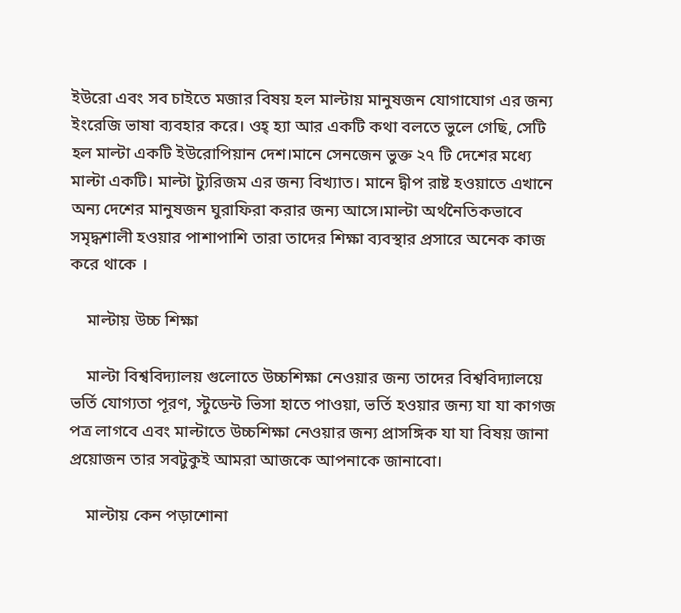ইউরো এবং সব চাইতে মজার বিষয় হল মাল্টায় মানুষজন যোগাযোগ এর জন্য ইংরেজি ভাষা ব্যবহার করে। ওহ্ হ্যা আর একটি কথা বলতে ভুলে গেছি, সেটি হল মাল্টা একটি ইউরোপিয়ান দেশ।মানে সেনজেন ভুক্ত ২৭ টি দেশের মধ্যে মাল্টা একটি। মাল্টা ট্যুরিজম এর জন্য বিখ্যাত। মানে দ্বীপ রাষ্ট হওয়াতে এখানে অন্য দেশের মানুষজন ঘুরাফিরা করার জন্য আসে।মাল্টা অর্থনৈতিকভাবে সমৃদ্ধশালী হওয়ার পাশাপাশি তারা তাদের শিক্ষা ব্যবস্থার প্রসারে অনেক কাজ করে থাকে ।

    মাল্টায় উচ্চ শিক্ষা

    মাল্টা বিশ্ববিদ্যালয় গুলোতে উচ্চশিক্ষা নেওয়ার জন্য তাদের বিশ্ববিদ্যালয়ে ভর্তি যোগ্যতা পূরণ, স্টুডেন্ট ভিসা হাতে পাওয়া, ভর্তি হওয়ার জন্য যা যা কাগজ পত্র লাগবে এবং মাল্টাতে উচ্চশিক্ষা নেওয়ার জন্য প্রাসঙ্গিক যা যা বিষয় জানা প্রয়োজন তার সবটুকুই আমরা আজকে আপনাকে জানাবো।

    মাল্টায় কেন পড়াশোনা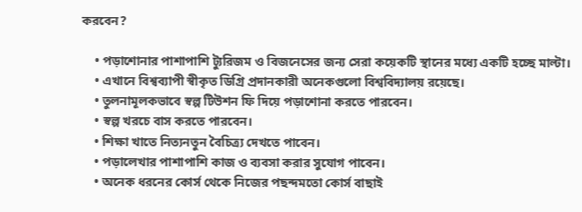করবেন?

    • পড়াশোনার পাশাপাশি ট্যুরিজম ও বিজনেসের জন্য সেরা কয়েকটি স্থানের মধ্যে একটি হচ্ছে মাল্টা।
    • এখানে বিশ্বব্যাপী স্বীকৃত ডিগ্রি প্রদানকারী অনেকগুলো বিশ্ববিদ্যালয় রয়েছে।
    • তুলনামূলকভাবে স্বল্প টিউশন ফি দিয়ে পড়াশোনা করতে পারবেন।
    • স্বল্প খরচে বাস করতে পারবেন।
    • শিক্ষা খাতে নিত্যনতুন বৈচিত্র্য দেখতে পাবেন।
    • পড়ালেখার পাশাপাশি কাজ ও ব্যবসা করার সুযোগ পাবেন।
    • অনেক ধরনের কোর্স থেকে নিজের পছন্দমতো কোর্স বাছাই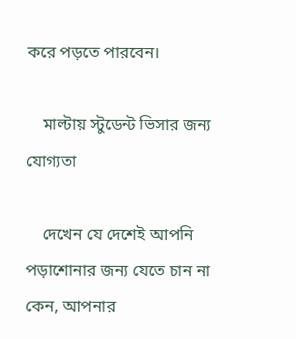করে পড়তে পারবেন।

    মাল্টায় স্টুডেন্ট ভিসার জন্য যোগ্যতা

    দেখেন যে দেশেই আপনি পড়াশোনার জন্য যেতে চান না কেন, আপনার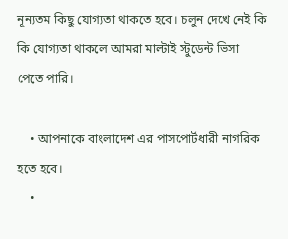নূন্যতম কিছু যোগ্যতা থাকতে হবে। চলুন দেখে নেই কি কি যোগ্যতা থাকলে আমরা মাল্টাই স্টুডেন্ট ভিসা পেতে পারি।

    • আপনাকে বাংলাদেশ এর পাসপোর্টধারী নাগরিক হতে হবে।
    •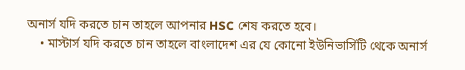অনার্স যদি করতে চান তাহলে আপনার HSC শেষ করতে হবে।
    • মাস্টার্স যদি করতে চান তাহলে বাংলাদেশ এর যে কোনো ইউনিভার্সিটি থেকে অনার্স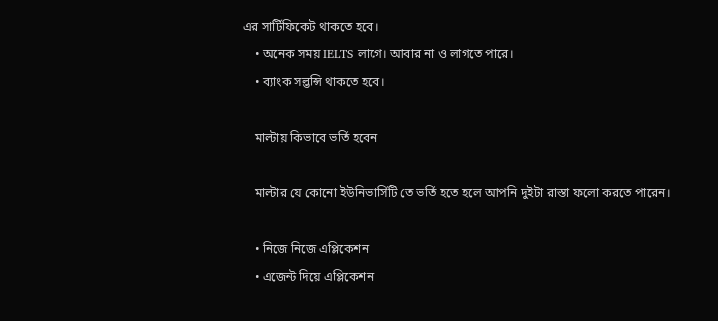এর সার্টিফিকেট থাকতে হবে।
    • অনেক সময় IELTS লাগে। আবার না ও লাগতে পারে।
    • ব্যাংক সল্ভন্সি থাকতে হবে।

    মাল্টায় কিভাবে ভর্তি হবেন

    মাল্টার যে কোনো ইউনিভার্সিটি তে ভর্তি হতে হলে আপনি দুইটা রাস্তা ফলো করতে পারেন।

    • নিজে নিজে এপ্লিকেশন
    • এজেন্ট দিয়ে এপ্লিকেশন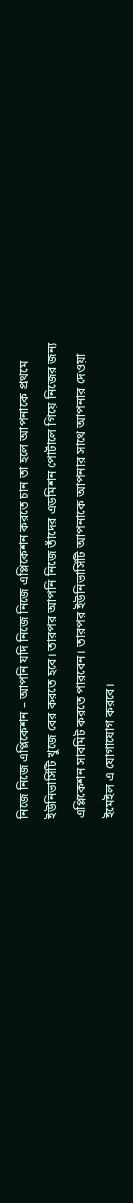নিজে নিজে এপ্লিকেশন – আপনি যদি নিজে নিজে এপ্লিকেশন করতে চান তা হলে আপনাকে প্রথমে ইউনিভার্সিটি খুজে বের করতে হবে। তারপর আপনি নিজে তাঁদের এডমিশন পোর্টালে গিয়ে নিজের জন্য এপ্লিকেশন সাবমিট করতে পারবেন। তারপর ইউনিভার্সিটি আপনাকে আপনার সাথে আপনার দেওয়া ইমেইল এ যোগাযোগ করবে।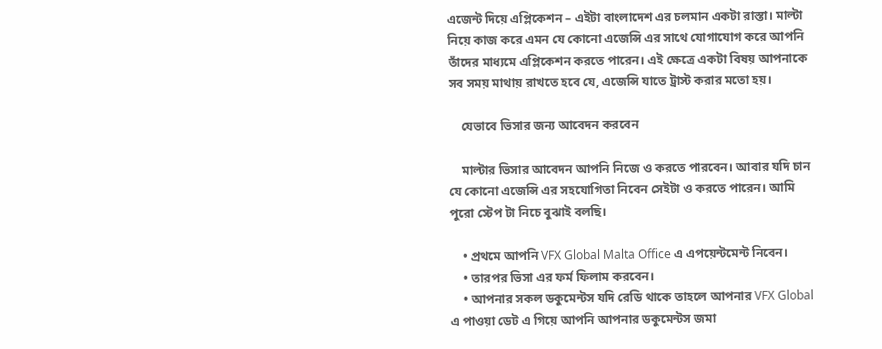এজেন্ট দিয়ে এপ্লিকেশন – এইটা বাংলাদেশ এর চলমান একটা রাস্তা। মাল্টা নিয়ে কাজ করে এমন যে কোনো এজেন্সি এর সাথে যোগাযোগ করে আপনি তাঁদের মাধ্যমে এপ্লিকেশন করতে পারেন। এই ক্ষেত্রে একটা বিষয় আপনাকে সব সময় মাথায় রাখতে হবে যে, এজেন্সি যাতে ট্রাস্ট করার মতো হয়।

    যেভাবে ভিসার জন্য আবেদন করবেন

    মাল্টার ভিসার আবেদন আপনি নিজে ও করতে পারবেন। আবার যদি চান যে কোনো এজেন্সি এর সহযোগিতা নিবেন সেইটা ও করতে পারেন। আমি পুরো স্টেপ টা নিচে বুঝাই বলছি।

    • প্রথমে আপনি VFX Global Malta Office এ এপয়েন্টমেন্ট নিবেন।
    • তারপর ভিসা এর ফর্ম ফিলাম করবেন।
    • আপনার সকল ডকুমেন্টস যদি রেডি থাকে তাহলে আপনার VFX Global এ পাওয়া ডেট এ গিয়ে আপনি আপনার ডকুমেন্টস জমা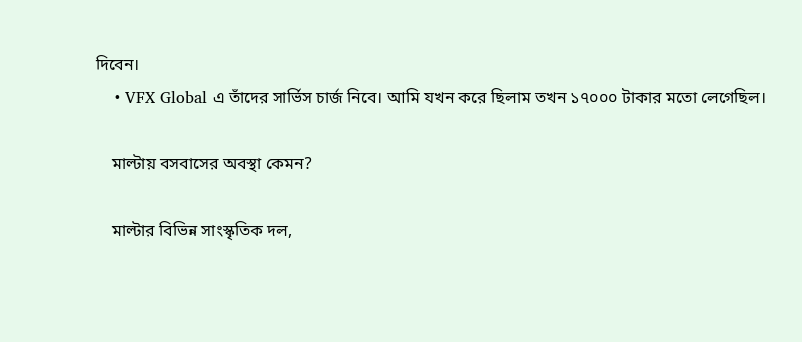দিবেন।
    • VFX Global এ তাঁদের সার্ভিস চার্জ নিবে। আমি যখন করে ছিলাম তখন ১৭০০০ টাকার মতো লেগেছিল।

    মাল্টায় বসবাসের অবস্থা কেমন?

    মাল্টার বিভিন্ন সাংস্কৃতিক দল,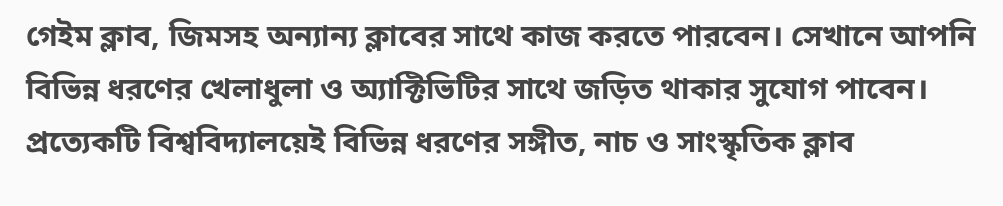গেইম ক্লাব, জিমসহ অন্যান্য ক্লাবের সাথে কাজ করতে পারবেন। সেখানে আপনি বিভিন্ন ধরণের খেলাধুলা ও অ্যাক্টিভিটির সাথে জড়িত থাকার সুযোগ পাবেন। প্রত্যেকটি বিশ্ববিদ্যালয়েই বিভিন্ন ধরণের সঙ্গীত, নাচ ও সাংস্কৃতিক ক্লাব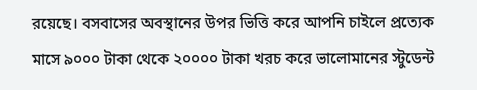রয়েছে। বসবাসের অবস্থানের উপর ভিত্তি করে আপনি চাইলে প্রত্যেক মাসে ৯০০০ টাকা থেকে ২০০০০ টাকা খরচ করে ভালোমানের স্টুডেন্ট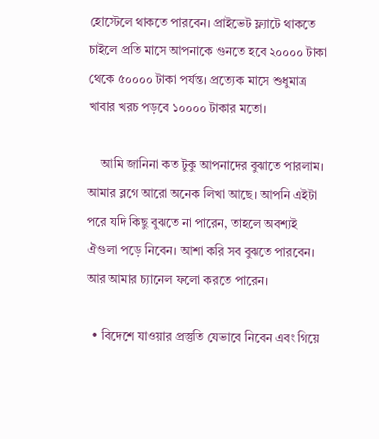হোস্টেলে থাকতে পারবেন। প্রাইভেট ফ্ল্যাটে থাকতে চাইলে প্রতি মাসে আপনাকে গুনতে হবে ২০০০০ টাকা থেকে ৫০০০০ টাকা পর্যন্ত। প্রত্যেক মাসে শুধুমাত্র খাবার খরচ পড়বে ১০০০০ টাকার মতো।

    আমি জানিনা কত টুকু আপনাদের বুঝাতে পারলাম। আমার ব্লগে আরো অনেক লিখা আছে। আপনি এইটা পরে যদি কিছু বুঝতে না পারেন, তাহলে অবশ্যই ঐগুলা পড়ে নিবেন। আশা করি সব বুঝতে পারবেন। আর আমার চ্যানেল ফলো করতে পারেন।

  • বিদেশে যাওয়ার প্রস্তুতি যেভাবে নিবেন এবং গিয়ে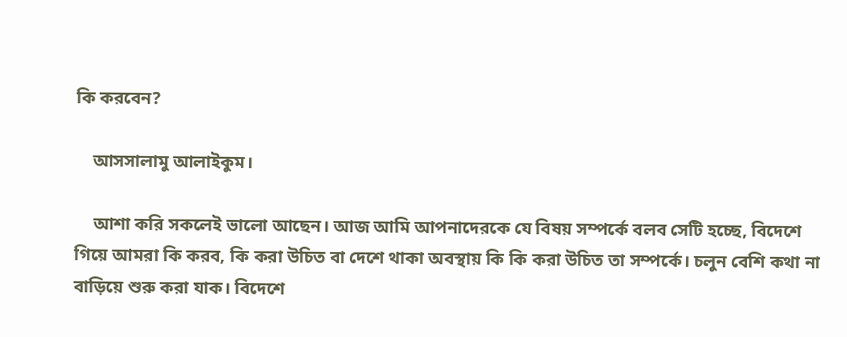কি করবেন?

    আসসালামু আলাইকুম।

    আশা করি সকলেই ভালো আছেন। আজ আমি আপনাদেরকে যে বিষয় সম্পর্কে বলব সেটি হচ্ছে, বিদেশে গিয়ে আমরা কি করব, কি করা উচিত বা দেশে থাকা অবস্থায় কি কি করা উচিত তা সম্পর্কে। চলুন বেশি কথা না বাড়িয়ে শুরু করা যাক। বিদেশে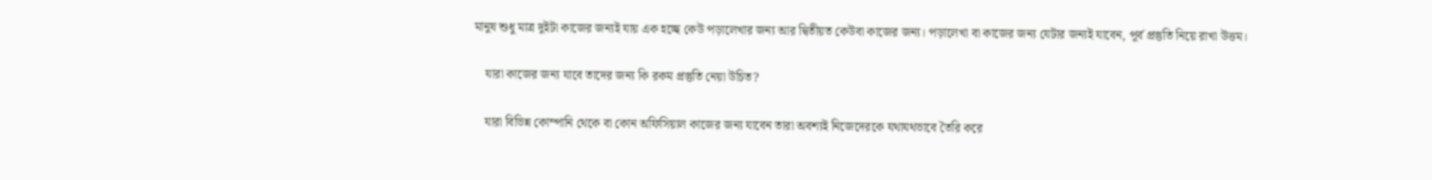মানুষ শুধু মাত্র দুইটা কাজের জন্যই যায় এক হচ্ছে কেউ পড়ালেখার জন্য আর দ্বিতীয়ত কেউবা কাজের জন্য। পড়ালেখা বা কাজের জন্য যেটার জন্যই যাবেন, পূর্ব প্রস্তুতি নিয়ে রাখা উত্তম।

    যারা কাজের জন্য যাবে তাদের জন্য কি রকম প্রস্তুতি নেয়া উচিত?

    যারা বিভিন্ন কোম্পানি থেকে বা কোন অফিসিয়াল কাজের জন্য যাবেন তারা অবশ্যই নিজেদেরকে যথাযথভাবে তৈরি করে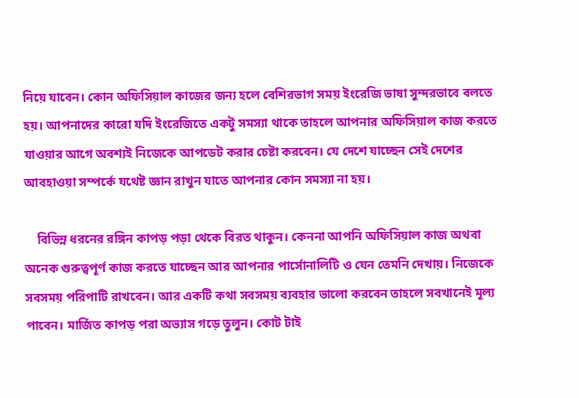নিয়ে যাবেন। কোন অফিসিয়াল কাজের জন্য হলে বেশিরভাগ সময় ইংরেজি ভাষা সুন্দরভাবে বলতে হয়। আপনাদের কারো যদি ইংরেজিতে একটু সমস্যা থাকে তাহলে আপনার অফিসিয়াল কাজ করতে যাওয়ার আগে অবশ্যই নিজেকে আপডেট করার চেষ্টা করবেন। যে দেশে যাচ্ছেন সেই দেশের আবহাওয়া সম্পর্কে যথেষ্ট জ্ঞান রাখুন যাতে আপনার কোন সমস্যা না হয়।

    বিভিন্ন ধরনের রঙ্গিন কাপড় পড়া থেকে বিরত থাকুন। কেননা আপনি অফিসিয়াল কাজ অথবা অনেক গুরুত্বপূর্ণ কাজ করতে যাচ্ছেন আর আপনার পার্সোনালিটি ও যেন তেমনি দেখায়। নিজেকে সবসময় পরিপাটি রাখবেন। আর একটি কথা সবসময় ব্যবহার ভালো করবেন তাহলে সবখানেই মূল্য পাবেন। মার্জিত কাপড় পরা অভ্যাস গড়ে তুলুন। কোট টাই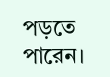পড়তে পারেন।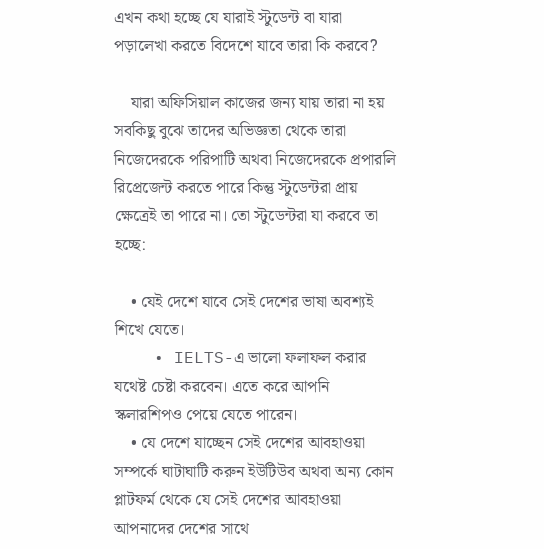এখন কথা হচ্ছে যে যারাই স্টুডেন্ট বা যারা পড়ালেখা করতে বিদেশে যাবে তারা কি করবে?

    যারা অফিসিয়াল কাজের জন্য যায় তারা না হয় সবকিছু বুঝে তাদের অভিজ্ঞতা থেকে তারা নিজেদেরকে পরিপাটি অথবা নিজেদেরকে প্রপারলি রিপ্রেজেন্ট করতে পারে কিন্তু স্টুডেন্টরা প্রায় ক্ষেত্রেই তা পারে না। তো স্টুডেন্টরা যা করবে তা হচ্ছে:

    • যেই দেশে যাবে সেই দেশের ভাষা অবশ্যই শিখে যেতে।
    • IELTS-এ ভালো ফলাফল করার যথেষ্ট চেষ্টা করবেন। এতে করে আপনি স্কলারশিপও পেয়ে যেতে পারেন।
    • যে দেশে যাচ্ছেন সেই দেশের আবহাওয়া সম্পর্কে ঘাটাঘাটি করুন ইউটিউব অথবা অন্য কোন প্লাটফর্ম থেকে যে সেই দেশের আবহাওয়া আপনাদের দেশের সাথে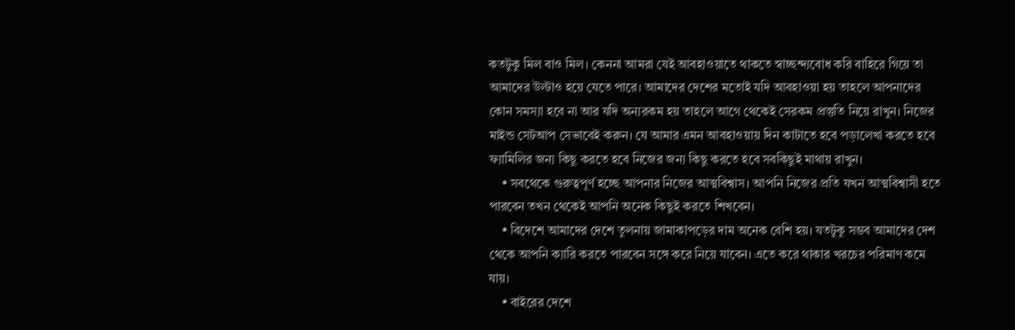কতটুকু মিল বাও মিল। কেননা আমরা যেই আবহাওয়াতে থাকতে স্বাচ্ছন্দ্যবোধ করি বাহিরে গিয়ে তা আমাদের উল্টাও হয়ে যেতে পারে। আমাদের দেশের মতোই যদি আবহাওয়া হয় তাহলে আপনাদের কোন সমস্যা হবে না আর যদি অন্যরকম হয় তাহলে আগে থেকেই সেরকম প্রস্তুতি নিয়ে রাখুন। নিজের মাইন্ড সেটআপ সেভাবেই করুন। যে আমার এমন আবহাওয়ায় দিন কাটাতে হবে পড়ালেখা করতে হবে ফ্যামিলির জন্য কিছু করতে হবে নিজের জন্য কিছু করতে হবে সবকিছুই মাথায় রাখুন।
    • সবথেকে গুরুত্বপূর্ণ হচ্ছে আপনার নিজের আত্মবিশ্বাস। আপনি নিজের প্রতি যখন আত্মবিশ্বাসী হতে পারবেন তখন থেকেই আপনি অনেক কিছুই করতে শিখবেন।
    • বিদেশে আমাদের দেশে তুলনায় জামাকাপড়ের দাম অনেক বেশি হয়। যতটুকু সম্ভব আমাদের দেশ থেকে আপনি ক্যারি করতে পারবেন সঙ্গে করে নিয়ে যাবেন। এতে করে থাকার খরচের পরিমাণ কমে যায়।
    • বাইরের দেশে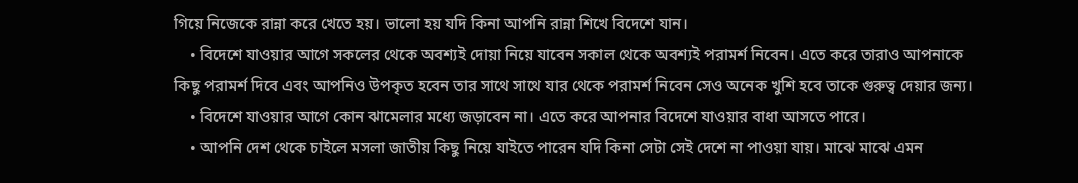গিয়ে নিজেকে রান্না করে খেতে হয়। ভালো হয় যদি কিনা আপনি রান্না শিখে বিদেশে‌ যান।
    • বিদেশে যাওয়ার আগে সকলের থেকে অবশ্যই দোয়া নিয়ে যাবেন সকাল থেকে অবশ্যই পরামর্শ নিবেন। এতে করে তারাও আপনাকে কিছু পরামর্শ দিবে এবং আপনিও উপকৃত হবেন তার সাথে সাথে যার থেকে পরামর্শ নিবেন সেও অনেক খুশি হবে তাকে গুরুত্ব দেয়ার জন্য।
    • বিদেশে যাওয়ার আগে কোন ঝামেলার মধ্যে জড়াবেন না। এতে করে আপনার বিদেশে যাওয়ার বাধা আসতে পারে।
    • আপনি দেশ থেকে চাইলে মসলা জাতীয় কিছু নিয়ে যাইতে পারেন যদি কিনা সেটা সেই দেশে না পাওয়া যায়। মাঝে মাঝে এমন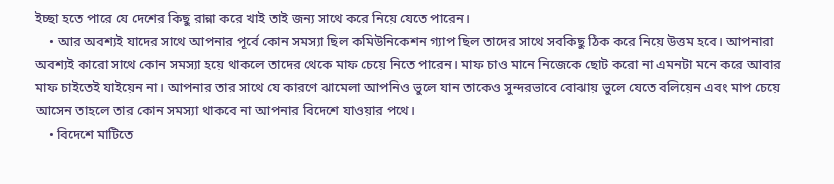ইচ্ছা হতে পারে যে দেশের কিছু রান্না করে খাই তাই জন্য সাথে করে নিয়ে যেতে পারেন।
    • আর অবশ্যই যাদের সাথে আপনার পূর্বে কোন সমস্যা ছিল কমিউনিকেশন গ্যাপ ছিল তাদের সাথে সবকিছু ঠিক করে নিয়ে উত্তম হবে। আপনারা অবশ্যই কারো সাথে কোন সমস্যা হয়ে থাকলে তাদের থেকে মাফ চেয়ে নিতে পারেন। মাফ চাও মানে নিজেকে ছোট করো না এমনটা মনে করে আবার মাফ চাইতেই যাইয়েন না। আপনার তার সাথে যে কারণে ঝামেলা আপনিও ভুলে যান তাকেও সুন্দরভাবে বোঝায় ভুলে যেতে বলিয়েন এবং মাপ চেয়ে আসেন তাহলে তার কোন সমস্যা থাকবে না আপনার বিদেশে যাওয়ার পথে।
    • বিদেশে মাটিতে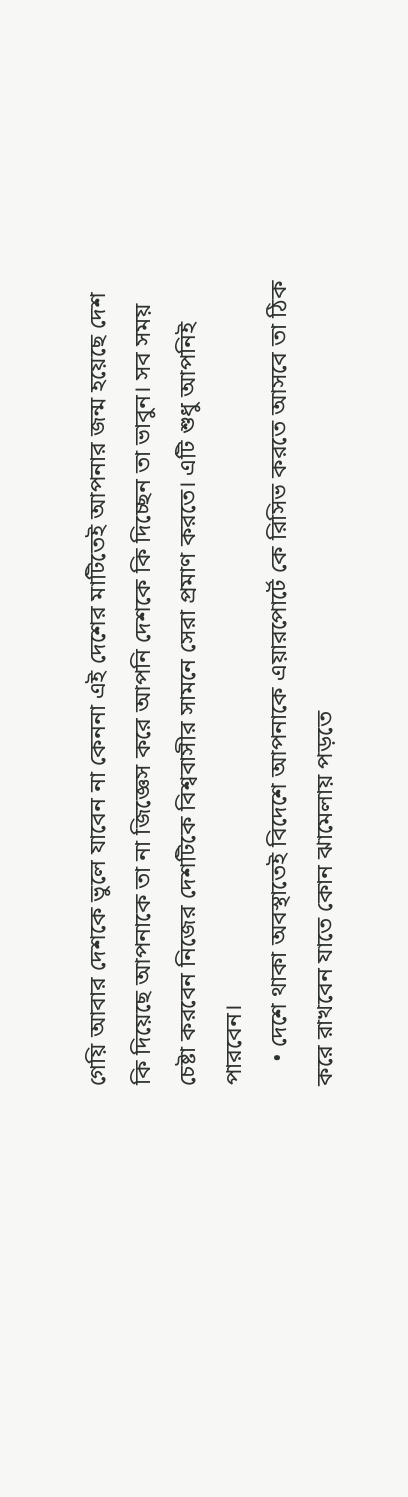গেয়ি আবার দেশকে ভুলে যাবেন না কেননা এই দেশের মাটিতেই আপনার জন্ম হয়েছে দেশ কি দিয়েছে আপনাকে তা না জিজ্ঞেস করে আপনি দেশকে কি দিচ্ছেন তা ভাবুন। সব সময় চেষ্টা করবেন নিজের দেশটিকে বিশ্ববাসীর সামনে সেরা প্রমাণ করতে। এটি শুধু আপনিই পারবেন।
    • দেশে থাকা অবস্থাতেই বিদেশে আপনাকে এয়ারপোর্টে কে রিসিভ করতে আসবে তা ঠিক করে রাখবেন যাতে কোন ঝামেলায় পড়তে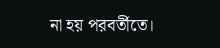না হয় পরবর্তীতে।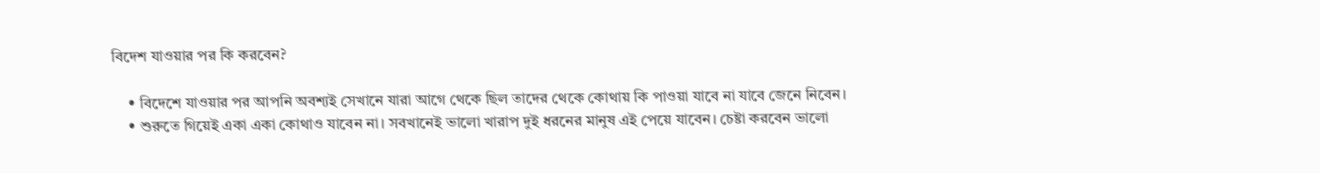বিদেশ যাওয়ার পর কি করবেন?

    • বিদেশে যাওয়ার পর আপনি অবশ্যই সেখানে যারা আগে থেকে ছিল তাদের থেকে কোথায় কি পাওয়া যাবে না যাবে জেনে নিবেন।
    • শুরুতে গিয়েই একা একা কোথাও যাবেন না। সবখানেই ভালো খারাপ দুই ধরনের মানুষ এই পেয়ে যাবেন। চেষ্টা করবেন ভালো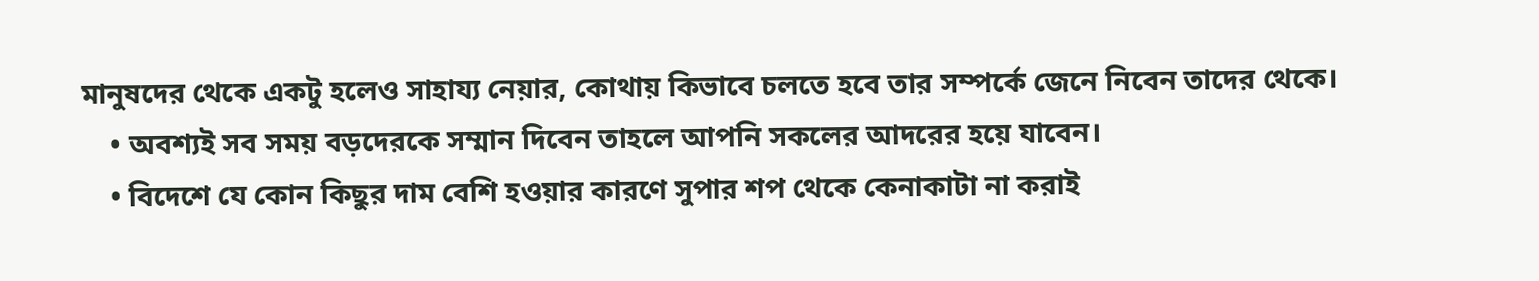মানুষদের থেকে একটু হলেও সাহায্য নেয়ার, কোথায় কিভাবে চলতে হবে তার সম্পর্কে জেনে নিবেন তাদের থেকে।
    • অবশ্যই সব সময় বড়দেরকে সম্মান দিবেন তাহলে আপনি সকলের আদরের হয়ে যাবেন।
    • বিদেশে যে কোন কিছুর দাম বেশি হওয়ার কারণে সুপার শপ থেকে কেনাকাটা না করাই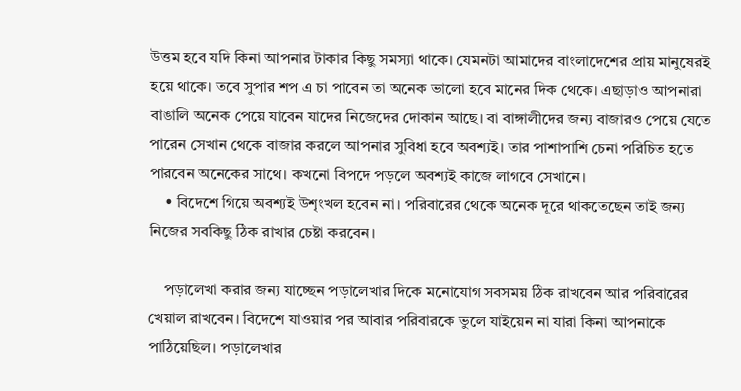উত্তম হবে যদি কিনা আপনার টাকার কিছু সমস্যা থাকে। যেমনটা আমাদের বাংলাদেশের প্রায় মানুষেরই হয়ে থাকে। তবে সুপার শপ এ চা পাবেন তা অনেক ভালো হবে মানের দিক থেকে। এছাড়াও আপনারা বাঙালি অনেক পেয়ে যাবেন যাদের নিজেদের দোকান আছে। বা বাঙ্গালীদের জন্য বাজারও পেয়ে যেতে পারেন সেখান থেকে বাজার করলে আপনার সুবিধা হবে অবশ্যই। তার পাশাপাশি চেনা পরিচিত হতে পারবেন অনেকের সাথে। কখনো বিপদে পড়লে অবশ্যই কাজে লাগবে সেখানে।
    • বিদেশে গিয়ে অবশ্যই উশৃংখল হবেন না। পরিবারের থেকে অনেক দূরে থাকতেছেন তাই জন্য নিজের সবকিছু ঠিক রাখার চেষ্টা করবেন।

    পড়ালেখা করার জন্য যাচ্ছেন পড়ালেখার দিকে মনোযোগ সবসময় ঠিক রাখবেন আর পরিবারের খেয়াল রাখবেন। বিদেশে যাওয়ার পর আবার পরিবারকে ভুলে যাইয়েন না যারা কিনা আপনাকে পাঠিয়েছিল। পড়ালেখার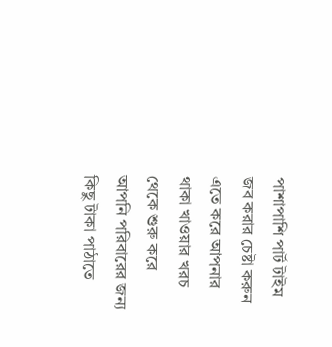পাশাপাশি পার্ট টাইম জব করার চেষ্টা করুন এতে করে আপনার থাকা খাওয়ার খরচ থেকে শুরু করে আপনি পরিবারের জন্য কিছু টাকা পাঠাতে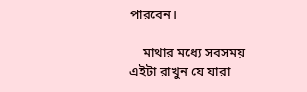পারবেন।

    মাথার মধ্যে সবসময় এইটা রাখুন যে যারা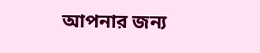আপনার জন্য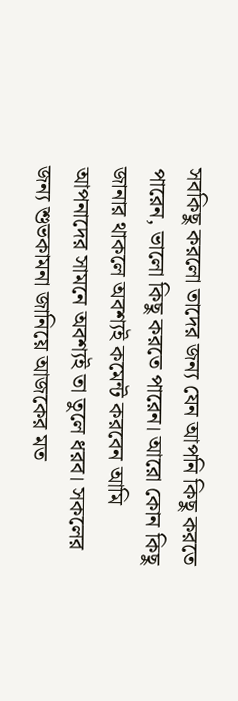সবকিছু করলো তাদের জন্য যেন আপনি কিছু করতে পারেন, ভালো কিছু করতে পারেন। আরো কোন কিছু জানার থাকলে অবশ্যই কমেন্ট করবেন আমি আপনাদের সামনে অবশ্যই তা তুলে ধরব। সকলের জন্য শুভকামনা জানিয়ে আজকের মত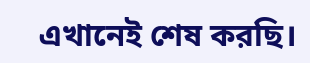এখানেই শেষ করছি।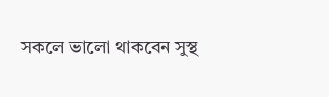সকলে ভালো থাকবেন সুস্থ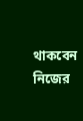থাকবেন নিজের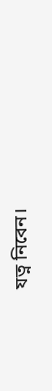যত্ন নিবেন।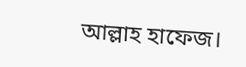আল্লাহ হাফেজ।